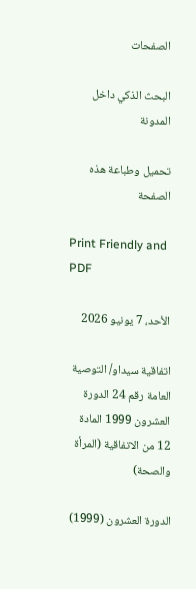الصفحات

البحث الذكي داخل المدونة

تحميل وطباعة هذه الصفحة

Print Friendly and PDF

الأحد، 7 يونيو 2026

اتفاقية سيداو/ التوصية العامة رقم 24 الدورة العشرون 1999 المادة 12 من الاتفاقية (المرأة والصحة)

الدورة العشرون (1999)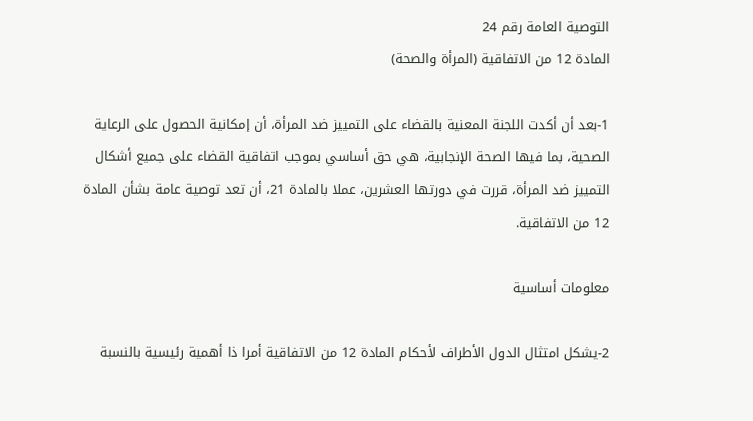التوصية العامة رقم 24
المادة 12 من الاتفاقية (المرأة والصحة)

1-بعد أن أكدت اللجنة المعنية بالقضاء على التمييز ضد المرأة، أن إمكانية الحصول على الرعاية الصحية، بما فيها الصحة الإنجابية، هي حق أساسي بموجب اتفاقية القضاء على جميع أشكال التمييز ضد المرأة، قررت في دورتها العشرين، عملا بالمادة 21، أن تعد توصية عامة بشأن المادة 12 من الاتفاقية.

معلومات أساسية

2-يشكل امتثال الدول الأطراف لأحكام المادة 12 من الاتفاقية أمرا ذا أهمية رئيسية بالنسبة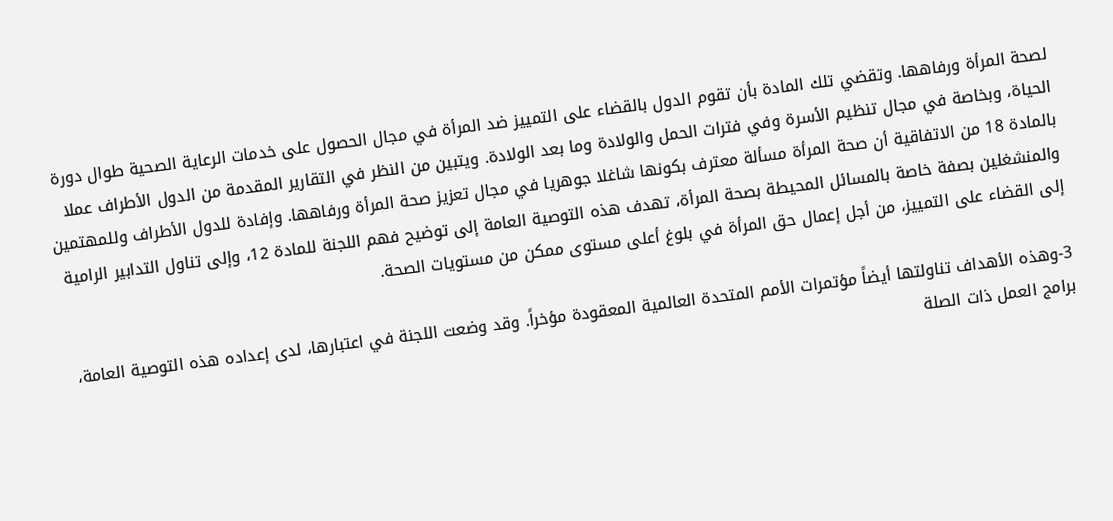لصحة المرأة ورفاهها. وتقضي تلك المادة بأن تقوم الدول بالقضاء على التمييز ضد المرأة في مجال الحصول على خدمات الرعاية الصحية طوال دورة الحياة، وبخاصة في مجال تنظيم الأسرة وفي فترات الحمل والولادة وما بعد الولادة. ويتبين من النظر في التقارير المقدمة من الدول الأطراف عملا بالمادة 18 من الاتفاقية أن صحة المرأة مسألة معترف بكونها شاغلا جوهريا في مجال تعزيز صحة المرأة ورفاهها. وإفادة للدول الأطراف وللمهتمين والمنشغلين بصفة خاصة بالمسائل المحيطة بصحة المرأة، تهدف هذه التوصية العامة إلى توضيح فهم اللجنة للمادة 12، وإلى تناول التدابير الرامية إلى القضاء على التمييز، من أجل إعمال حق المرأة في بلوغ أعلى مستوى ممكن من مستويات الصحة.

3-وهذه الأهداف تناولتها أيضاً مؤتمرات الأمم المتحدة العالمية المعقودة مؤخراً. وقد وضعت اللجنة في اعتبارها، لدى إعداده هذه التوصية العامة، برامج العمل ذات الصلة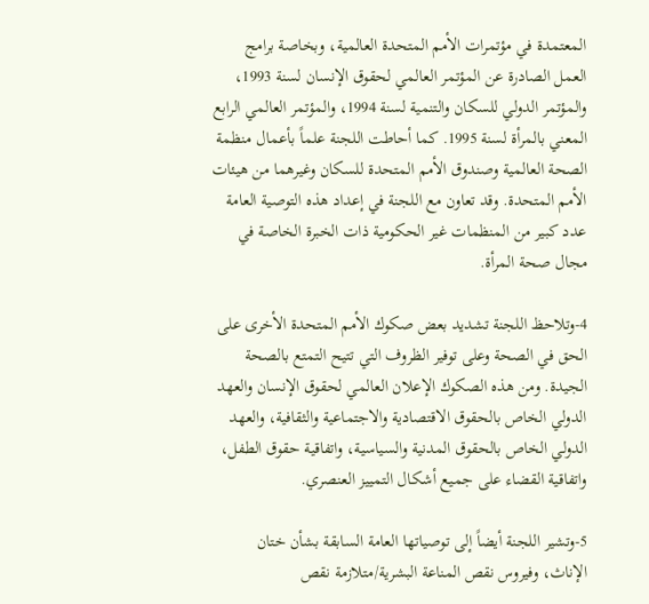المعتمدة في مؤتمرات الأمم المتحدة العالمية، وبخاصة برامج العمل الصادرة عن المؤتمر العالمي لحقوق الإنسان لسنة 1993، والمؤتمر الدولي للسكان والتنمية لسنة 1994، والمؤتمر العالمي الرابع المعني بالمرأة لسنة 1995. كما أحاطت اللجنة علماً بأعمال منظمة الصحة العالمية وصندوق الأمم المتحدة للسكان وغيرهما من هيئات الأمم المتحدة. وقد تعاون مع اللجنة في إعداد هذه التوصية العامة عدد كبير من المنظمات غير الحكومية ذات الخبرة الخاصة في مجال صحة المرأة.

4-وتلاحظ اللجنة تشديد بعض صكوك الأمم المتحدة الأخرى على الحق في الصحة وعلى توفير الظروف التي تتيح التمتع بالصحة الجيدة. ومن هذه الصكوك الإعلان العالمي لحقوق الإنسان والعهد الدولي الخاص بالحقوق الاقتصادية والاجتماعية والثقافية، والعهد الدولي الخاص بالحقوق المدنية والسياسية، واتفاقية حقوق الطفل، واتفاقية القضاء على جميع أشكال التمييز العنصري.

5-وتشير اللجنة أيضاً إلى توصياتها العامة السابقة بشأن ختان الإناث، وفيروس نقص المناعة البشرية/متلازمة نقص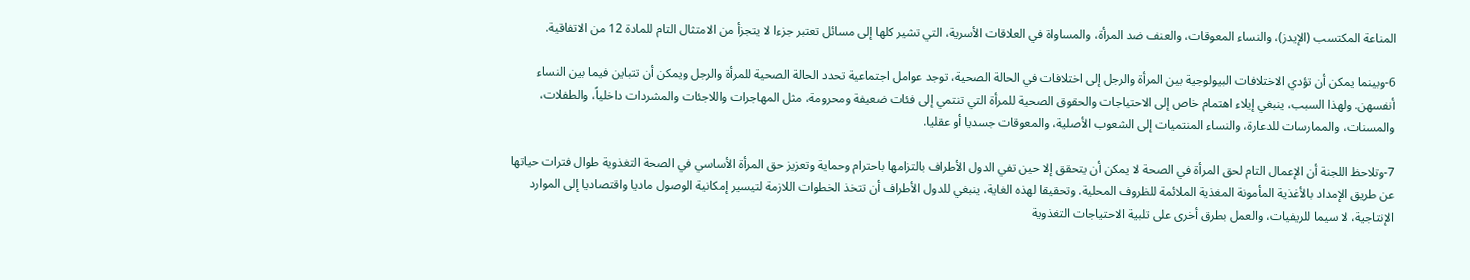المناعة المكتسب (الإيدز)، والنساء المعوقات، والعنف ضد المرأة، والمساواة في العلاقات الأسرية، التي تشير كلها إلى مسائل تعتبر جزءا لا يتجزأ من الامتثال التام للمادة 12 من الاتفاقية.

6-وبينما يمكن أن تؤدي الاختلافات البيولوجية بين المرأة والرجل إلى اختلافات في الحالة الصحية، توجد عوامل اجتماعية تحدد الحالة الصحية للمرأة والرجل ويمكن أن تتباين فيما بين النساء أنفسهن. ولهذا السبب، ينبغي إيلاء اهتمام خاص إلى الاحتياجات والحقوق الصحية للمرأة التي تنتمي إلى فئات ضعيفة ومحرومة، مثل المهاجرات واللاجئات والمشردات داخلياً، والطفلات، والمسنات، والممارسات للدعارة، والنساء المنتميات إلى الشعوب الأصلية، والمعوقات جسديا أو عقليا.

7-وتلاحظ اللجنة أن الإعمال التام لحق المرأة في الصحة لا يمكن أن يتحقق إلا حين تفي الدول الأطراف بالتزامها باحترام وحماية وتعزيز حق المرأة الأساسي في الصحة التغذوية طوال فترات حياتها عن طريق الإمداد بالأغذية المأمونة المغذية الملائمة للظروف المحلية. وتحقيقا لهذه الغاية، ينبغي للدول الأطراف أن تتخذ الخطوات اللازمة لتيسير إمكانية الوصول ماديا واقتصاديا إلى الموارد الإنتاجية، لا سيما للريفيات، والعمل بطرق أخرى على تلبية الاحتياجات التغذوية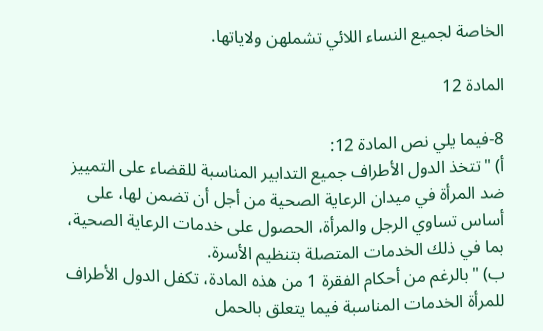الخاصة لجميع النساء اللائي تشملهن ولاياتها.

المادة 12

8-فيما يلي نص المادة 12:
أ) "تتخذ الدول الأطراف جميع التدابير المناسبة للقضاء على التمييز ضد المرأة في ميدان الرعاية الصحية من أجل أن تضمن لها، على أساس تساوي الرجل والمرأة، الحصول على خدمات الرعاية الصحية، بما في ذلك الخدمات المتصلة بتنظيم الأسرة.
ب) "بالرغم من أحكام الفقرة 1 من هذه المادة، تكفل الدول الأطراف للمرأة الخدمات المناسبة فيما يتعلق بالحمل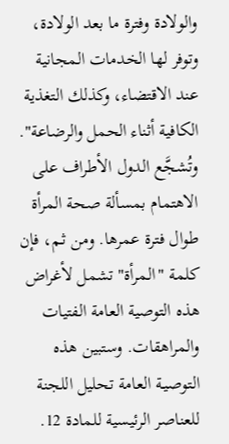والولادة وفترة ما بعد الولادة، وتوفر لها الخدمات المجانية عند الاقتضاء، وكذلك التغذية الكافية أثناء الحمل والرضاعة".
وتُشجَّع الدول الأطراف على الاهتمام بمسألة صحة المرأة طوال فترة عمرها. ومن ثـم، فإن كلمة "المرأة" تشمل لأغراض هذه التوصية العامة الفتيات والمراهقات. وستبين هذه التوصيـة العامة تحليل اللجنة للعناصر الرئيسية للمادة 12.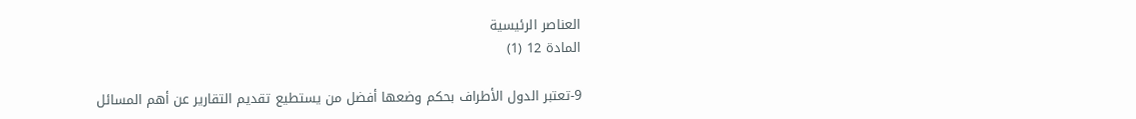العناصر الرئيسية
المادة 12 (1)

9-تعتبر الدول الأطراف بحكم وضعها أفضل من يستطيع تقديم التقارير عن أهم المسائل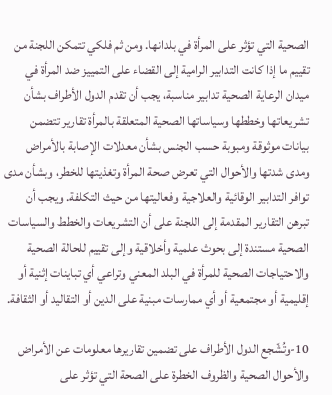الصحية التي تؤثر على المرأة في بلدانها. ومن ثم فلكي تتمكن اللجنة من تقييم ما إذا كانت التدابير الرامية إلى القضاء على التمييز ضد المرأة في ميدان الرعاية الصحية تدابير مناسبة، يجب أن تقدم الدول الأطراف بشأن تشريعاتها وخططها وسياساتها الصحية المتعلقة بالمرأة تقارير تتضمن بيانات موثوقة ومبوبة حسب الجنس بشأن معدلات الإصابة بالأمراض ومدى شدتها والأحوال التي تعرض صحة المرأة وتغذيتها للخطر، وبشأن مدى توافر التدابير الوقائية والعلاجية وفعاليتها من حيث التكلفة. ويجب أن تبرهن التقارير المقدمة إلى اللجنة على أن التشريعات والخطط والسياسات الصحية مستندة إلى بحوث علمية وأخلاقية وإلى تقييم للحالة الصحية والاحتياجات الصحية للمرأة في البلد المعني وتراعي أي تباينات إثنية أو إقليمية أو مجتمعية أو أي ممارسات مبنية على الدين أو التقاليد أو الثقافة.

10-وتُشّجع الدول الأطراف على تضمين تقاريرها معلومات عن الأمراض والأحوال الصحية والظروف الخطرة على الصحة التي تؤثر على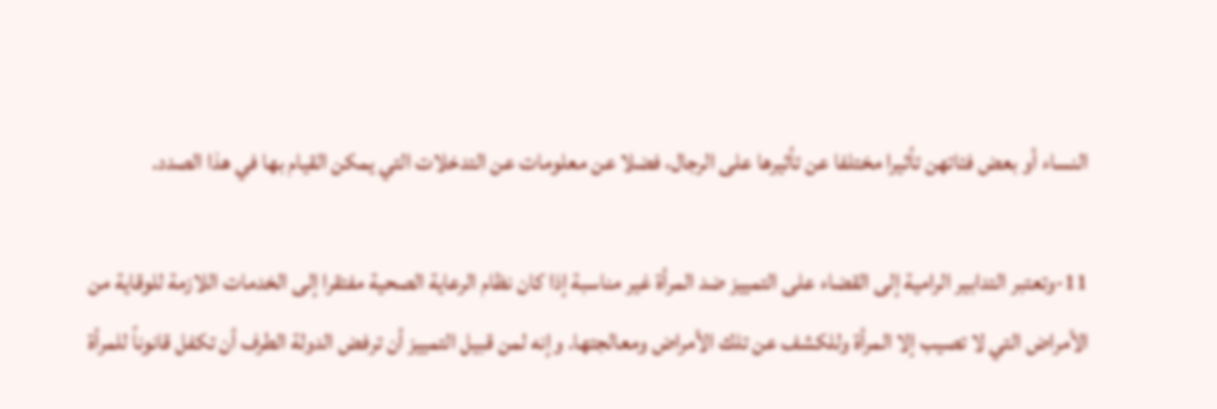النساء أو بعض فئاتهن تأثيرا مختلفا عن تأثيرها على الرجال، فضلا عن معلومات عن التدخلات التي يمكن القيام بها في هذا الصدد.

11-وتعتبر التدابير الرامية إلى القضاء على التمييز ضد المرأة غير مناسبة إذا كان نظام الرعاية الصحية مفتقرا إلى الخدمات اللازمة للوقاية من الأمراض التي لا تصيب إلا المرأة وللكشف عن تلك الأمراض ومعالجتها. وإنه لمن قبيل التمييز أن ترفض الدولة الطرف أن تكفل قانوناً للمرأة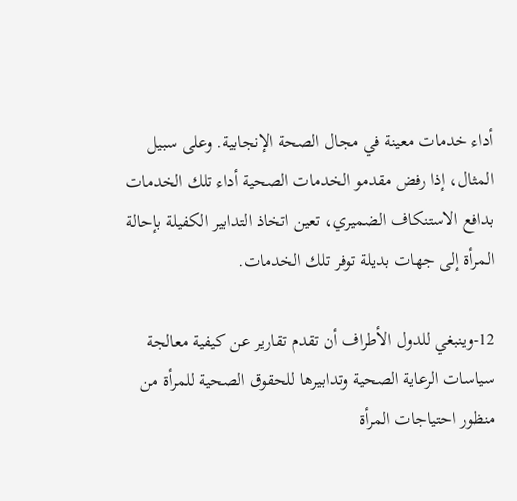أداء خدمات معينة في مجال الصحة الإنجابية. وعلى سبيل المثال، إذا رفض مقدمو الخدمات الصحية أداء تلك الخدمات بدافع الاستنكاف الضميري، تعين اتخاذ التدابير الكفيلة بإحالة المرأة إلى جهات بديلة توفر تلك الخدمات.

12-وينبغي للدول الأطراف أن تقدم تقارير عن كيفية معالجة سياسات الرعاية الصحية وتدابيرها للحقوق الصحية للمرأة من منظور احتياجات المرأة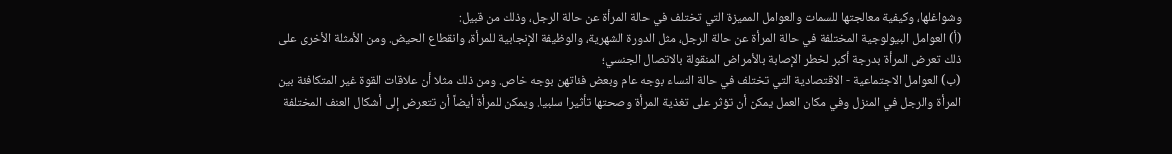وشواغلها، وكيفية معالجتها للسمات والعوامل المميزة التي تختلف في حالة المرأة عن حالة الرجل، وذلك من قبيل:
(أ) العوامل البيولوجية المختلفة في حالة المرأة عن حالة الرجل، مثل الدورة الشهرية، والوظيفة الإنجابية للمرأة، وانقطاع الحيض. ومن الأمثلة الأخرى على ذلك تعرض المرأة بدرجة أكبر لخطر الإصابة بالأمراض المنقولة بالاتصال الجنسي؛
(ب) العوامل الاجتماعية - الاقتصادية التي تختلف في حالة النساء بوجه عام وبعض فئاتهن بوجه خاص. ومن ذلك مثلا أن علاقات القوة غير المتكافئة بين المرأة والرجل في المنزل وفي مكان العمل يمكن أن تؤثر على تغذية المرأة وصحتها تأثيرا سلبيا. ويمكن للمرأة أيضاً أن تتعرض إلى أشكال العنف المختلفة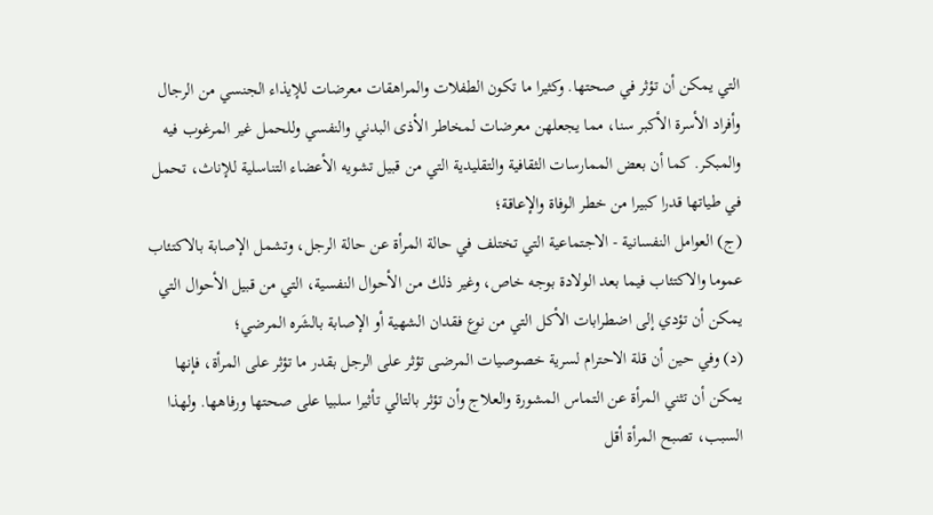التي يمكن أن تؤثر في صحتها. وكثيرا ما تكون الطفلات والمراهقات معرضات للإيذاء الجنسي من الرجال وأفراد الأسرة الأكبر سنا، مما يجعلهن معرضات لمخاطر الأذى البدني والنفسي وللحمل غير المرغوب فيه والمبكر. كما أن بعض الممارسات الثقافية والتقليدية التي من قبيل تشويه الأعضاء التناسلية للإناث، تحمل في طياتها قدرا كبيرا من خطر الوفاة والإعاقة؛
(ج) العوامل النفسانية - الاجتماعية التي تختلف في حالة المرأة عن حالة الرجل، وتشمل الإصابة بالاكتئاب عموما والاكتئاب فيما بعد الولادة بوجه خاص، وغير ذلك من الأحوال النفسية، التي من قبيل الأحوال التي يمكن أن تؤدي إلى اضطرابات الأكل التي من نوع فقدان الشهية أو الإصابة بالشَره المرضي؛
(د) وفي حين أن قلة الاحترام لسرية خصوصيات المرضى تؤثر على الرجل بقدر ما تؤثر على المرأة، فإنها يمكن أن تثني المرأة عن التماس المشورة والعلاج وأن تؤثر بالتالي تأثيرا سلبيا على صحتها ورفاهها. ولهذا السبب، تصبح المرأة أقل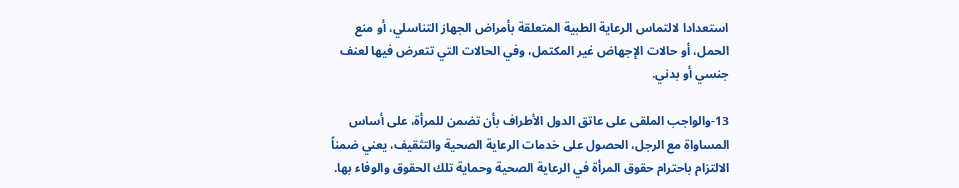استعدادا لالتماس الرعاية الطبية المتعلقة بأمراض الجهاز التناسلي، أو منع الحمل، أو حالات الإجهاض غير المكتمل، وفي الحالات التي تتعرض فيها لعنف جنسي أو بدني.

13-والواجب الملقى على عاتق الدول الأطراف بأن تضمن للمرأة، على أساس المساواة مع الرجل، الحصول على خدمات الرعاية الصحية والتثقيف، يعني ضمناً الالتزام باحترام حقوق المرأة في الرعاية الصحية وحماية تلك الحقوق والوفاء بها.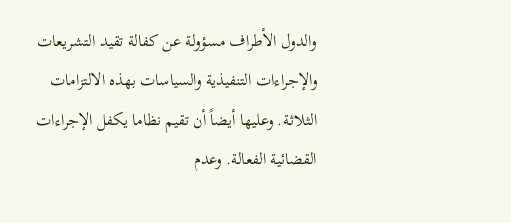والدول الأطراف مسؤولة عن كفالة تقيد التشريعات والإجراءات التنفيذية والسياسات بهذه الالتزامات الثلاثـة. وعليها أيضاً أن تقيم نظاما يكفل الإجراءات القضائية الفعالة. وعدم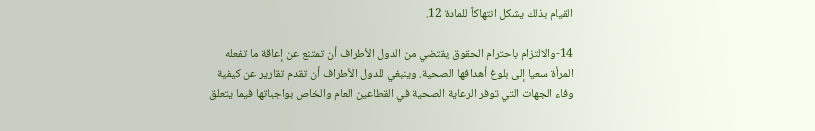القيام بذلك يشكل انتهاكاً للمادة 12.

14-والالتزام باحترام الحقوق يقتضي من الدول الأطراف أن تمتنع عن إعاقة ما تفعله المرأة سعيا إلى بلوغ أهدافها الصحية. وينبغي للدول الأطراف أن تقدم تقارير عن كيفية وفاء الجهات التي توفر الرعاية الصحية في القطاعين العام والخاص بواجباتها فيما يتعلق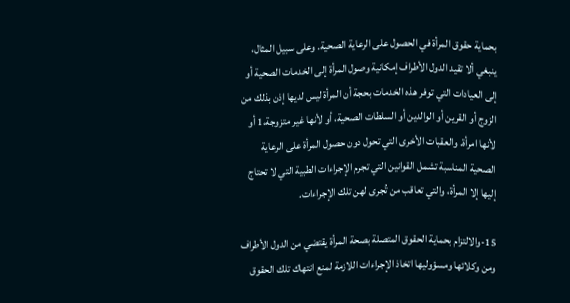بحماية حقوق المرأة في الحصول على الرعاية الصحية. وعلى سبيل المثال، ينبغي ألا تقيد الدول الأطراف إمكانية وصول المرأة إلى الخدمات الصحية أو إلى العيادات التي توفر هذه الخدمات بحجة أن المرأة ليس لديها إذن بذلك من الزوج أو القرين أو الوالدين أو السلطات الصحية، أو لأنها غير متزوجة،1 أو لأنها امرأة. والعقبات الأخرى التي تحول دون حصول المرأة على الرعاية الصحية المناسبة تشمل القوانين التي تجرم الإجراءات الطبية التي لا تحتاج إليها إلا المرأة، والتي تعاقب من تُجرى لهن تلك الإجراءات.

15-والالتزام بحماية الحقوق المتصلة بصحة المرأة يقتضي من الدول الأطراف ومن وكلائها ومسؤوليها اتخاذ الإجراءات اللازمة لمنع انتهاك تلك الحقوق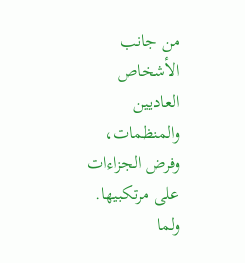من جانب الأشخاص العاديين والمنظمات، وفرض الجزاءات على مرتكبيها. ولما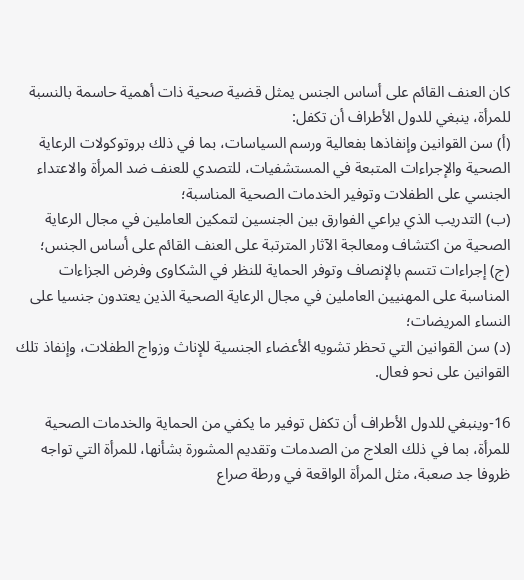كان العنف القائم على أساس الجنس يمثل قضية صحية ذات أهمية حاسمة بالنسبة للمرأة، ينبغي للدول الأطراف أن تكفل:
(أ) سن القوانين وإنفاذها بفعالية ورسم السياسات، بما في ذلك بروتوكولات الرعاية الصحية والإجراءات المتبعة في المستشفيات، للتصدي للعنف ضد المرأة والاعتداء الجنسي على الطفلات وتوفير الخدمات الصحية المناسبة؛
(ب) التدريب الذي يراعي الفوارق بين الجنسين لتمكين العاملين في مجال الرعاية الصحية من اكتشاف ومعالجة الآثار المترتبة على العنف القائم على أساس الجنس؛
(ج) إجراءات تتسم بالإنصاف وتوفر الحماية للنظر في الشكاوى وفرض الجزاءات المناسبة على المهنيين العاملين في مجال الرعاية الصحية الذين يعتدون جنسيا على النساء المريضات؛
(د) سن القوانين التي تحظر تشويه الأعضاء الجنسية للإناث وزواج الطفلات، وإنفاذ تلك القوانين على نحو فعال.

16-وينبغي للدول الأطراف أن تكفل توفير ما يكفي من الحماية والخدمات الصحية للمرأة، بما في ذلك العلاج من الصدمات وتقديم المشورة بشأنها، للمرأة التي تواجه ظروفا جد صعبة، مثل المرأة الواقعة في ورطة صراع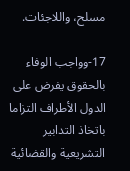مسلح، واللاجئات.

17-وواجب الوفاء بالحقوق يفرض على الدول الأطراف التزاما باتخاذ التدابير التشريعية والقضائية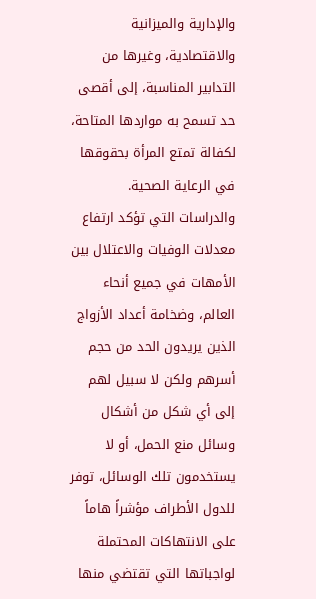والإدارية والميزانية والاقتصادية، وغيرها من التدابير المناسبة، إلى أقصى حد تسمح به مواردها المتاحة، لكفالة تمتع المرأة بحقوقها في الرعاية الصحية. والدراسات التي تؤكد ارتفاع معدلات الوفيات والاعتلال بين الأمهات في جميع أنحاء العالم، وضخامة أعداد الأزواج الذين يريدون الحد من حجم أسرهم ولكن لا سبيل لهم إلى أي شكل من أشكال وسائل منع الحمل، أو لا يستخدمون تلك الوسائل، توفر للدول الأطراف مؤشراً هاماً على الانتهاكات المحتملة لواجباتها التي تقتضي منها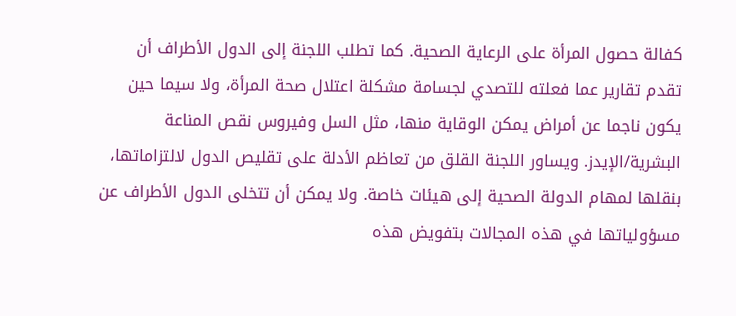كفالة حصول المرأة على الرعاية الصحية. كما تطلب اللجنة إلى الدول الأطراف أن تقدم تقارير عما فعلته للتصدي لجسامة مشكلة اعتلال صحة المرأة، ولا سيما حين يكون ناجما عن أمراض يمكن الوقاية منها، مثل السل وفيروس نقص المناعة البشرية/الإيدز. ويساور اللجنة القلق من تعاظم الأدلة على تقليص الدول لالتزاماتها، بنقلها لمهام الدولة الصحية إلى هيئات خاصة. ولا يمكن أن تتخلى الدول الأطراف عن مسؤولياتها في هذه المجالات بتفويض هذه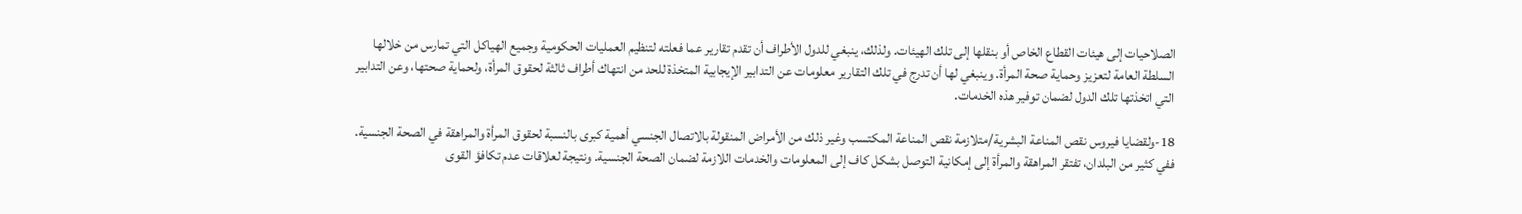الصلاحيات إلى هيئات القطاع الخاص أو بنقلها إلى تلك الهيئات. ولذلك، ينبغي للدول الأطراف أن تقدم تقارير عما فعلته لتنظيم العمليات الحكومية وجميع الهياكل التي تمارس من خلالها السلطة العامة لتعزيز وحماية صحة المرأة. وينبغي لها أن تدرج في تلك التقارير معلومات عن التدابير الإيجابية المتخذة للحد من انتهاك أطراف ثالثة لحقوق المرأة، ولحماية صحتها، وعن التدابير التي اتخذتها تلك الدول لضمان توفير هذه الخدمات.

18-ولقضايا فيروس نقص المناعة البشرية/متلازمة نقص المناعة المكتسب وغير ذلك من الأمراض المنقولة بالاتصال الجنسي أهمية كبرى بالنسبة لحقوق المرأة والمراهقة في الصحة الجنسية. ففي كثير من البلدان، تفتقر المراهقة والمرأة إلى إمكانية التوصل بشكل كاف إلى المعلومات والخدمات اللازمة لضمان الصحة الجنسية. ونتيجة لعلاقات عدم تكافؤ القوى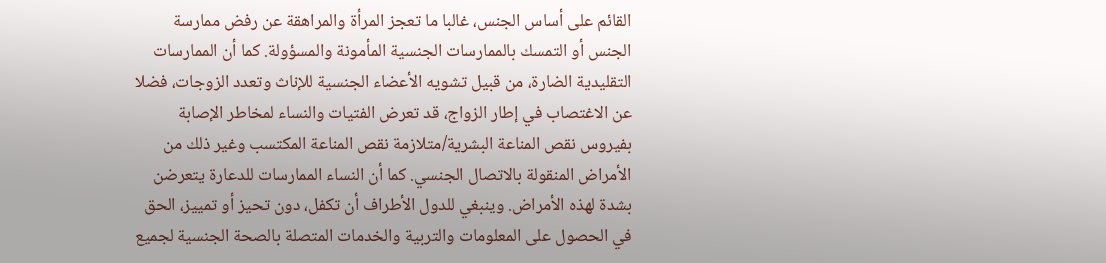القائم على أساس الجنس، غالبا ما تعجز المرأة والمراهقة عن رفض ممارسة الجنس أو التمسك بالممارسات الجنسية المأمونة والمسؤولة. كما أن الممارسات التقليدية الضارة، من قبيل تشويه الأعضاء الجنسية للإناث وتعدد الزوجات، فضلا عن الاغتصاب في إطار الزواج، قد تعرض الفتيات والنساء لمخاطر الإصابة بفيروس نقص المناعة البشرية/متلازمة نقص المناعة المكتسب وغير ذلك من الأمراض المنقولة بالاتصال الجنسي. كما أن النساء الممارسات للدعارة يتعرضن بشدة لهذه الأمراض. وينبغي للدول الأطراف أن تكفل، دون تحيز أو تمييز، الحق في الحصول على المعلومات والتربية والخدمات المتصلة بالصحة الجنسية لجميع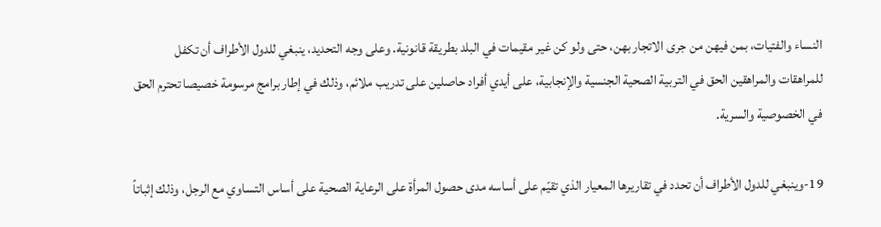النساء والفتيات، بمن فيهن من جرى الاتجار بهن، حتى ولو كن غير مقيمات في البلد بطريقة قانونية. وعلى وجه التحديد، ينبغي للدول الأطراف أن تكفل للمراهقات والمراهقين الحق في التربية الصحية الجنسية والإنجابية، على أيدي أفراد حاصلين على تدريب ملائم، وذلك في إطار برامج مرسومة خصيصا تحترم الحق في الخصوصية والسرية.

19-وينبغي للدول الأطراف أن تحدد في تقاريرها المعيار الذي تقيّم على أساسه مدى حصول المرأة على الرعاية الصحية على أساس التساوي مع الرجل، وذلك إثباتاً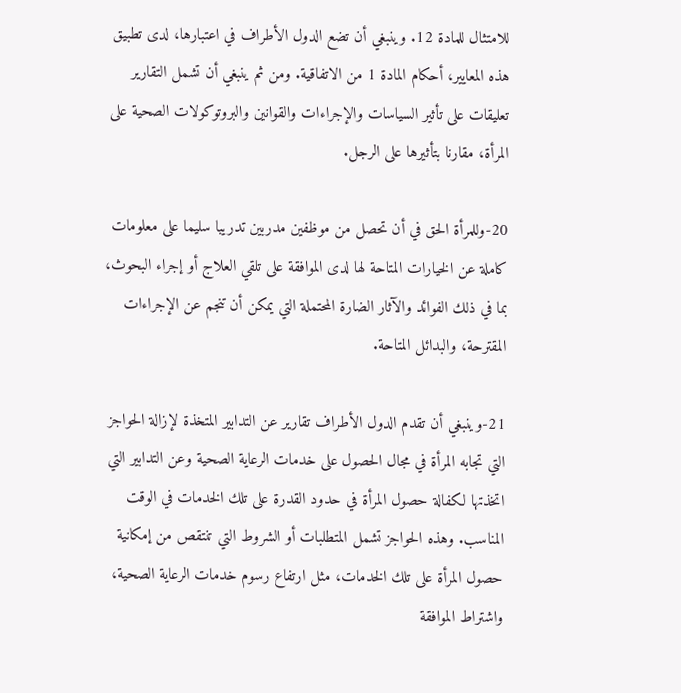للامتثال للمادة 12. وينبغي أن تضع الدول الأطراف في اعتبارها، لدى تطبيق هذه المعايير، أحكام المادة 1 من الاتفاقية. ومن ثم ينبغي أن تشمل التقارير تعليقات على تأثير السياسات والإجراءات والقوانين والبروتوكولات الصحية على المرأة، مقارنا بتأثيرها على الرجل.

20-وللمرأة الحق في أن تحصل من موظفين مدربين تدريبا سليما على معلومات كاملة عن الخيارات المتاحة لها لدى الموافقة على تلقي العلاج أو إجراء البحوث، بما في ذلك الفوائد والآثار الضارة المحتملة التي يمكن أن تنجم عن الإجراءات المقترحة، والبدائل المتاحة.

21-وينبغي أن تقدم الدول الأطراف تقارير عن التدابير المتخذة لإزالة الحواجز التي تجابه المرأة في مجال الحصول على خدمات الرعاية الصحية وعن التدابير التي اتخذتها لكفالة حصول المرأة في حدود القدرة على تلك الخدمات في الوقت المناسب. وهذه الحواجز تشمل المتطلبات أو الشروط التي تنتقص من إمكانية حصول المرأة على تلك الخدمات، مثل ارتفاع رسوم خدمات الرعاية الصحية، واشتراط الموافقة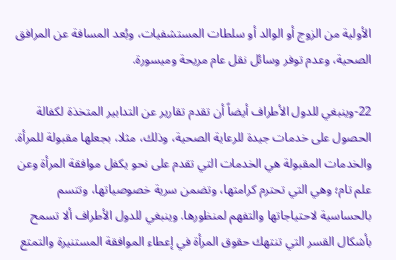الأولية من الزوج أو الوالد أو سلطات المستشفيات، وبُعد المسافة عن المرافق الصحية، وعدم توفر وسائل نقل عام مريحة وميسورة.

22-وينبغي للدول الأطراف أيضاً أن تقدم تقارير عن التدابير المتخذة لكفالة الحصول على خدمات جيدة للرعاية الصحية، وذلك، مثلا، بجعلها مقبولة للمرأة. والخدمات المقبولة هي الخدمات التي تقدم على نحو يكفل موافقة المرأة وعن علم تام؛ وهي التي تحترم كرامتها، وتضمن سرية خصوصياتها، وتتسم بالحساسية لاحتياجاتها والتفهم لمنظورها. وينبغي للدول الأطراف ألا تسمح بأشكال القسر التي تنتهك حقوق المرأة في إعطاء الموافقة المستنيرة والتمتع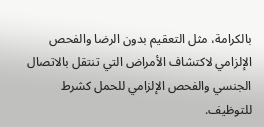بالكرامة، مثل التعقيم بدون الرضا والفحص الإلزامي لاكتشاف الأمراض التي تنتقل بالاتصال الجنسي والفحص الإلزامي للحمل كشرط للتوظيف.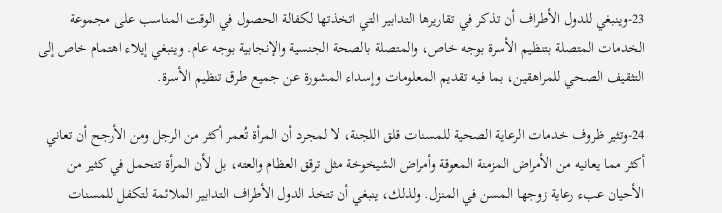23-وينبغي للدول الأطراف أن تذكر في تقاريرها التدابير التي اتخذتها لكفالة الحصول في الوقت المناسب على مجموعة الخدمات المتصلة بتنظيم الأسرة بوجه خاص، والمتصلة بالصحة الجنسية والإنجابية بوجه عام. وينبغي إيلاء اهتمام خاص إلى التثقيف الصحي للمراهقين، بما فيه تقديم المعلومات وإسداء المشورة عن جميع طرق تنظيم الأسرة.

24-وتثير ظروف خدمات الرعاية الصحية للمسنات قلق اللجنة، لا لمجرد أن المرأة تُعمر أكثر من الرجل ومن الأرجح أن تعاني أكثر مما يعانيه من الأمراض المزمنة المعوقة وأمراض الشيخوخة مثل ترقق العظام والعته، بل لأن المرأة تتحمل في كثير من الأحيان عبء رعاية زوجها المسن في المنزل. ولذلك، ينبغي أن تتخذ الدول الأطراف التدابير الملائمة لتكفل للمسنات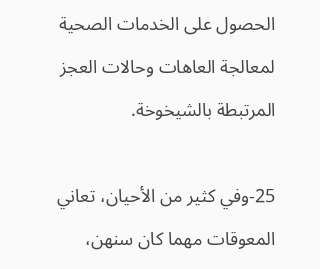الحصول على الخدمات الصحية لمعالجة العاهات وحالات العجز المرتبطة بالشيخوخة.

25-وفي كثير من الأحيان، تعاني المعوقات مهما كان سنهن،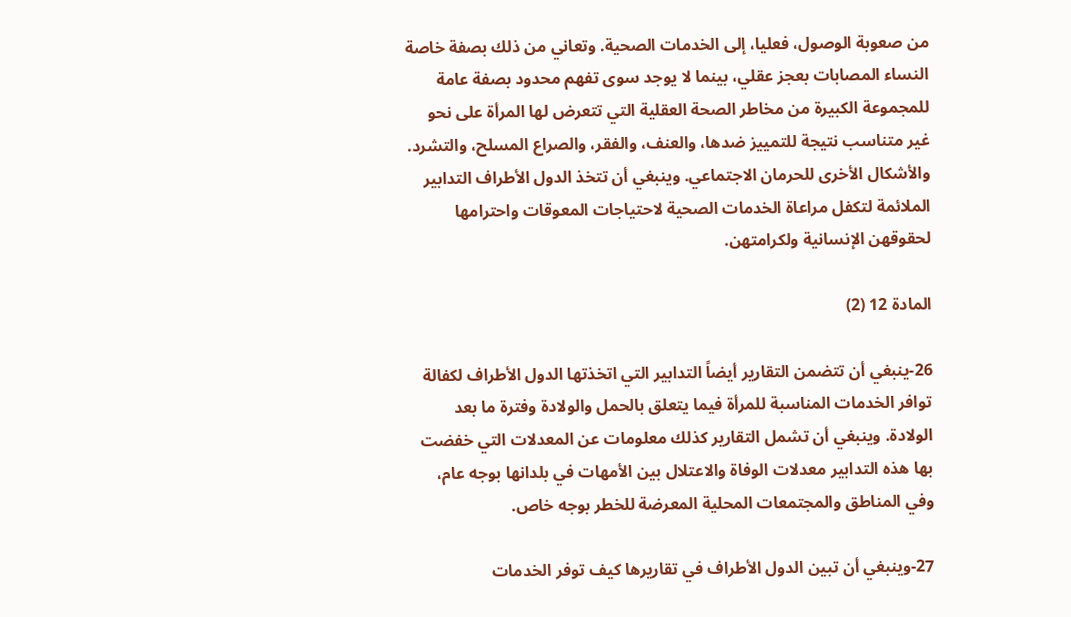من صعوبة الوصول، فعليا، إلى الخدمات الصحية. وتعاني من ذلك بصفة خاصة النساء المصابات بعجز عقلي، بينما لا يوجد سوى تفهم محدود بصفة عامة للمجموعة الكبيرة من مخاطر الصحة العقلية التي تتعرض لها المرأة على نحو غير متناسب نتيجة للتمييز ضدها، والعنف، والفقر، والصراع المسلح، والتشرد. والأشكال الأخرى للحرمان الاجتماعي. وينبغي أن تتخذ الدول الأطراف التدابير الملائمة لتكفل مراعاة الخدمات الصحية لاحتياجات المعوقات واحترامها لحقوقهن الإنسانية ولكرامتهن.

المادة 12 (2)

26-ينبغي أن تتضمن التقارير أيضاً التدابير التي اتخذتها الدول الأطراف لكفالة توافر الخدمات المناسبة للمرأة فيما يتعلق بالحمل والولادة وفترة ما بعد الولادة. وينبغي أن تشمل التقارير كذلك معلومات عن المعدلات التي خفضت بها هذه التدابير معدلات الوفاة والاعتلال بين الأمهات في بلدانها بوجه عام، وفي المناطق والمجتمعات المحلية المعرضة للخطر بوجه خاص.

27-وينبغي أن تبين الدول الأطراف في تقاريرها كيف توفر الخدمات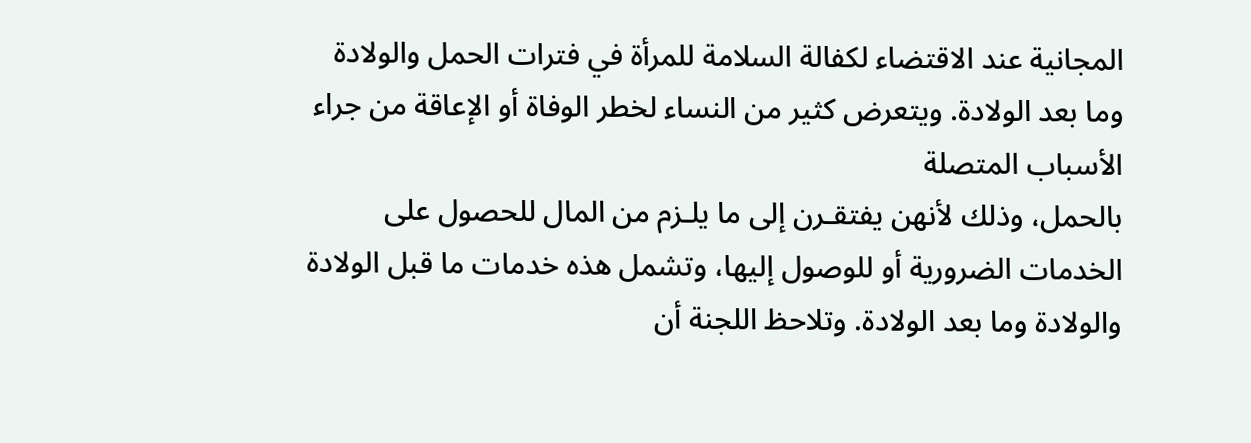المجانية عند الاقتضاء لكفالة السلامة للمرأة في فترات الحمل والولادة وما بعد الولادة. ويتعرض كثير من النساء لخطر الوفاة أو الإعاقة من جراء الأسباب المتصلة
بالحمل، وذلك لأنهن يفتقـرن إلى ما يلـزم من المال للحصول على الخدمات الضرورية أو للوصول إليها، وتشمل هذه خدمات ما قبل الولادة والولادة وما بعد الولادة. وتلاحظ اللجنة أن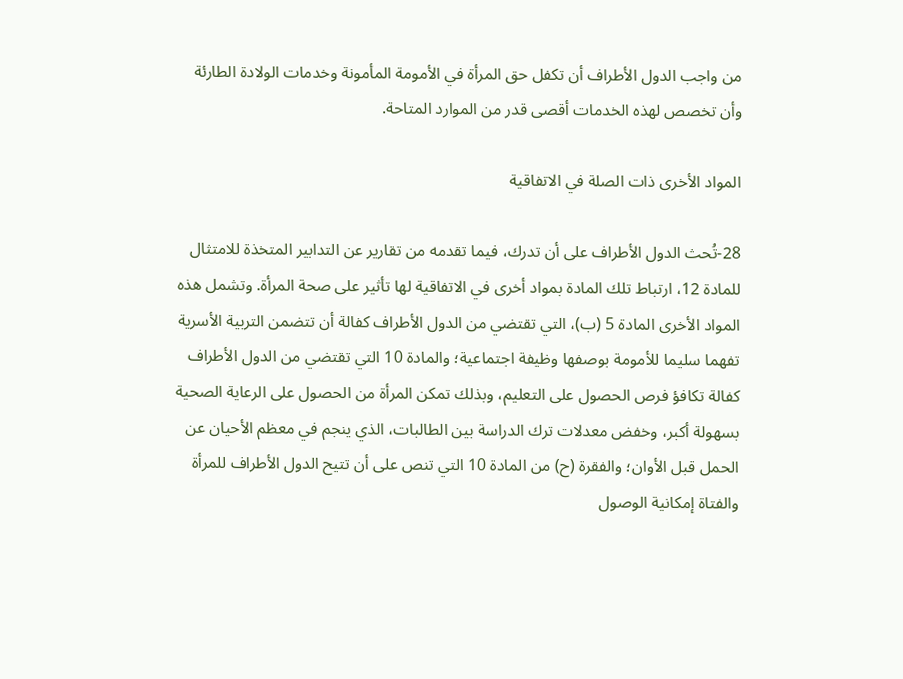من واجب الدول الأطراف أن تكفل حق المرأة في الأمومة المأمونة وخدمات الولادة الطارئة وأن تخصص لهذه الخدمات أقصى قدر من الموارد المتاحة.

المواد الأخرى ذات الصلة في الاتفاقية

28-تُحث الدول الأطراف على أن تدرك، فيما تقدمه من تقارير عن التدابير المتخذة للامتثال للمادة 12، ارتباط تلك المادة بمواد أخرى في الاتفاقية لها تأثير على صحة المرأة. وتشمل هذه المواد الأخرى المادة 5 (ب)، التي تقتضي من الدول الأطراف كفالة أن تتضمن التربية الأسرية تفهما سليما للأمومة بوصفها وظيفة اجتماعية؛ والمادة 10 التي تقتضي من الدول الأطراف كفالة تكافؤ فرص الحصول على التعليم، وبذلك تمكن المرأة من الحصول على الرعاية الصحية بسهولة أكبر، وخفض معدلات ترك الدراسة بين الطالبات، الذي ينجم في معظم الأحيان عن الحمل قبل الأوان؛ والفقرة (ح) من المادة 10 التي تنص على أن تتيح الدول الأطراف للمرأة والفتاة إمكانية الوصول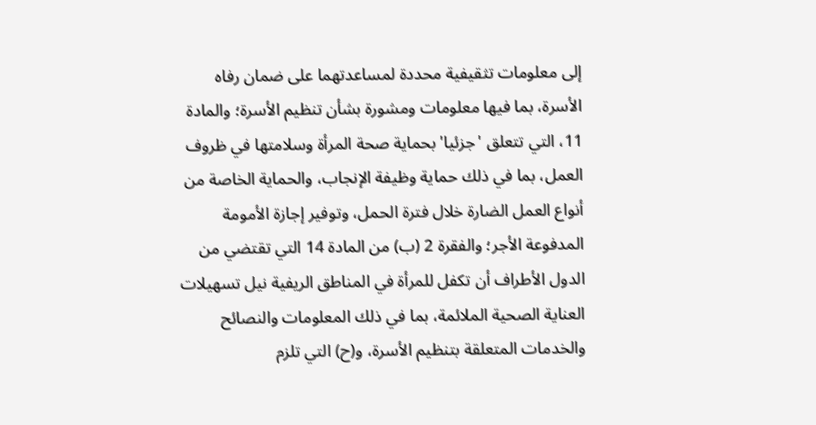إلى معلومات تثقيفية محددة لمساعدتهما على ضمان رفاه الأسرة، بما فيها معلومات ومشورة بشأن تنظيم الأسرة؛ والمادة 11، التي تتعلق 'جزئيا' بحماية صحة المرأة وسلامتها في ظروف العمل، بما في ذلك حماية وظيفة الإنجاب، والحماية الخاصة من أنواع العمل الضارة خلال فترة الحمل، وتوفير إجازة الأمومة المدفوعة الأجر؛ والفقرة 2 (ب) من المادة 14 التي تقتضي من الدول الأطراف أن تكفل للمرأة في المناطق الريفية نيل تسهيلات العناية الصحية الملائمة، بما في ذلك المعلومات والنصائح والخدمات المتعلقة بتنظيم الأسرة، و(ح) التي تلزم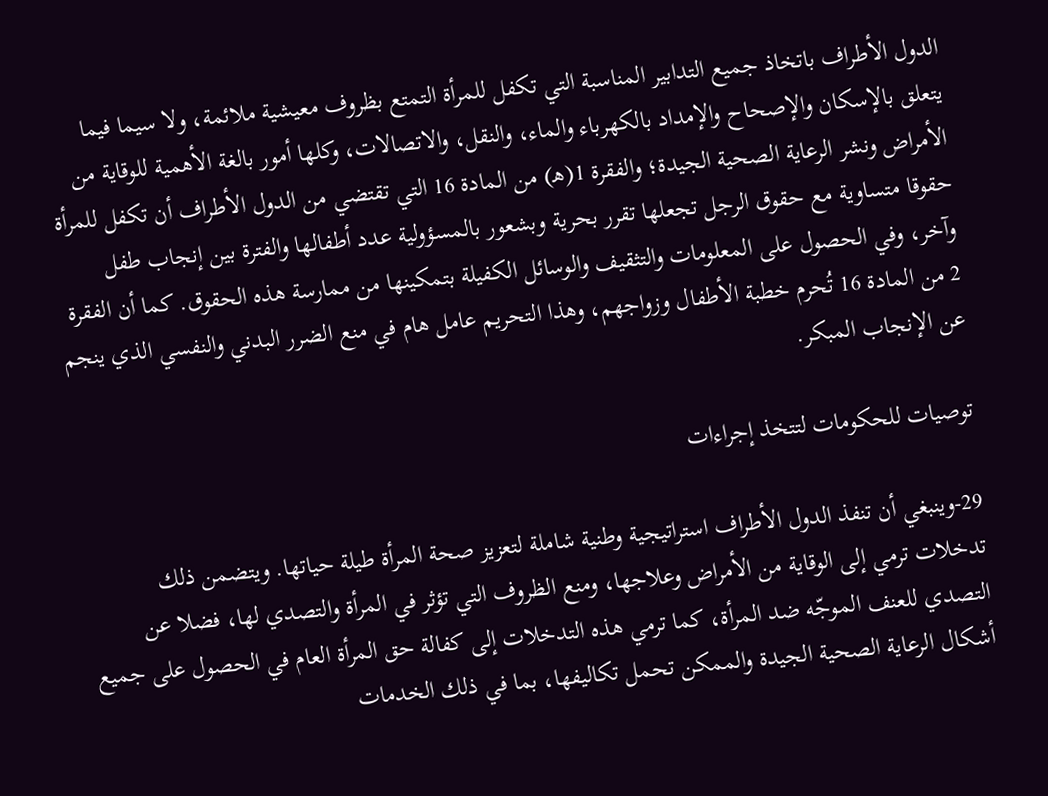الدول الأطراف باتخاذ جميع التدابير المناسبة التي تكفل للمرأة التمتع بظروف معيشية ملائمة، ولا سيما فيما يتعلق بالإسكان والإصحاح والإمداد بالكهرباء والماء، والنقل، والاتصالات، وكلها أمور بالغة الأهمية للوقاية من الأمراض ونشر الرعاية الصحية الجيدة؛ والفقرة 1(ه‍) من المادة 16 التي تقتضي من الدول الأطراف أن تكفل للمرأة حقوقا متساوية مع حقوق الرجل تجعلها تقرر بحرية وبشعور بالمسؤولية عدد أطفالها والفترة بين إنجاب طفل وآخر، وفي الحصول على المعلومات والتثقيف والوسائل الكفيلة بتمكينها من ممارسة هذه الحقوق. كما أن الفقرة 2 من المادة 16 تُحرم خطبة الأطفال وزواجهم، وهذا التحريم عامل هام في منع الضرر البدني والنفسي الذي ينجم عن الإنجاب المبكر.

توصيات للحكومات لتتخذ إجراءات

29-وينبغي أن تنفذ الدول الأطراف استراتيجية وطنية شاملة لتعزيز صحة المرأة طيلة حياتها. ويتضمن ذلك تدخلات ترمي إلى الوقاية من الأمراض وعلاجها، ومنع الظروف التي تؤثر في المرأة والتصدي لها، فضلا عن التصدي للعنف الموجّه ضد المرأة، كما ترمي هذه التدخلات إلى كفالة حق المرأة العام في الحصول على جميع أشكال الرعاية الصحية الجيدة والممكن تحمل تكاليفها، بما في ذلك الخدمات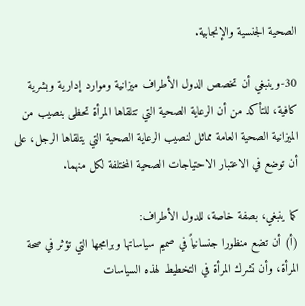الصحية الجنسية والإنجابية.

30-وينبغي أن تخصص الدول الأطراف ميزانية وموارد إدارية وبشرية كافية، للتأكد من أن الرعاية الصحية التي تتلقاها المرأة تحظى بنصيب من الميزانية الصحية العامة مماثل لنصيب الرعاية الصحية التي يتلقاها الرجل، على أن توضع في الاعتبار الاحتياجات الصحية المختلفة لكل منهما.

كما ينبغي، بصفة خاصة، للدول الأطراف:
(أ) أن تضع منظورا جنسانياً في صميم سياساتها وبرامجها التي تؤثر في صحة المرأة، وأن تشرك المرأة في التخطيط لهذه السياسات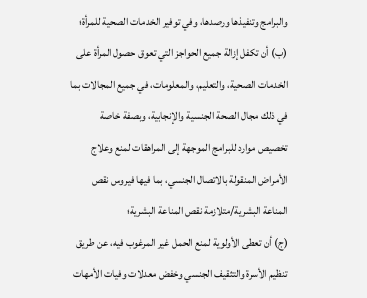والبرامج وتنفيذها ورصدها، وفي توفير الخدمات الصحية للمرأة؛
(ب) أن تكفل إزالة جميع الحواجز التي تعوق حصول المرأة على الخدمات الصحية، والتعليم، والمعلومات، في جميع المجالات بما في ذلك مجال الصحة الجنسية والإنجابية، وبصفة خاصة تخصيص موارد للبرامج الموجهة إلى المراهقات لمنع وعلاج الأمراض المنقولة بالاتصال الجنسي، بما فيها فيروس نقص المناعة البشرية/متلازمة نقص المناعة البشرية؛
(ج) أن تعطى الأولوية لمنع الحمل غير المرغوب فيه، عن طريق تنظيم الأسرة والتثقيف الجنسي وخفض معدلات وفيات الأمهات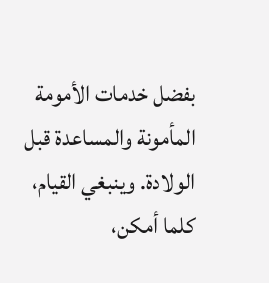بفضل خدمات الأمومة المأمونة والمساعدة قبل الولادة. وينبغي القيام، كلما أمكن،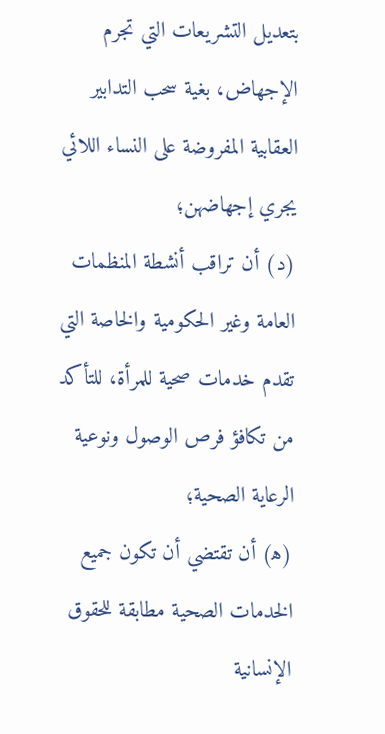بتعديل التشريعات التي تجرم الإجهاض، بغية سحب التدابير العقابية المفروضة على النساء اللائي يجري إجهاضهن؛
(د) أن تراقب أنشطة المنظمات العامة وغير الحكومية والخاصة التي تقدم خدمات صحية للمرأة، للتأكد من تكافؤ فرص الوصول ونوعية الرعاية الصحية؛
(ه‍) أن تقتضي أن تكون جميع الخدمات الصحية مطابقة للحقوق الإنسانية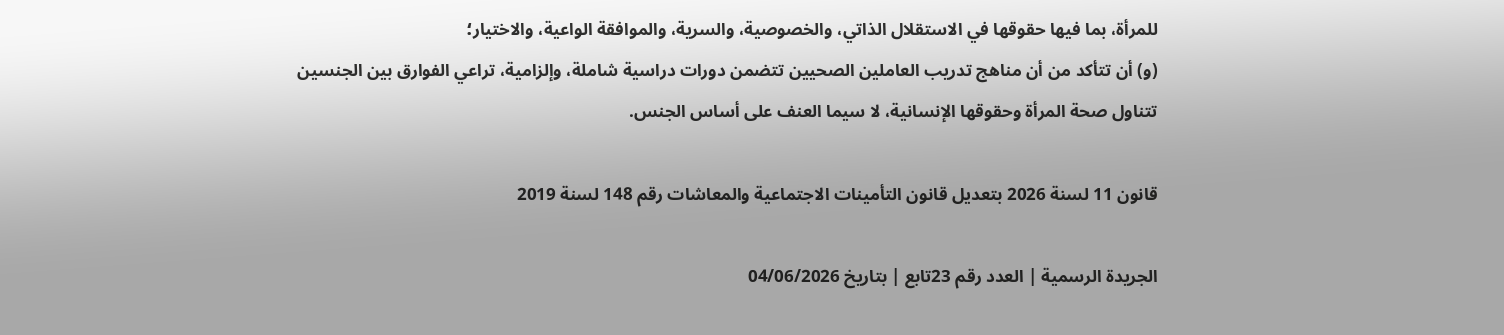للمرأة، بما فيها حقوقها في الاستقلال الذاتي، والخصوصية، والسرية، والموافقة الواعية، والاختيار؛
(و) أن تتأكد من أن مناهج تدريب العاملين الصحيين تتضمن دورات دراسية شاملة، وإلزامية، تراعي الفوارق بين الجنسين تتناول صحة المرأة وحقوقها الإنسانية، لا سيما العنف على أساس الجنس.

قانون 11 لسنة 2026 بتعديل قانون التأمينات الاجتماعية والمعاشات رقم 148 لسنة 2019

الجريدة الرسمية | العدد رقم 23تابع | بتاريخ 04/06/2026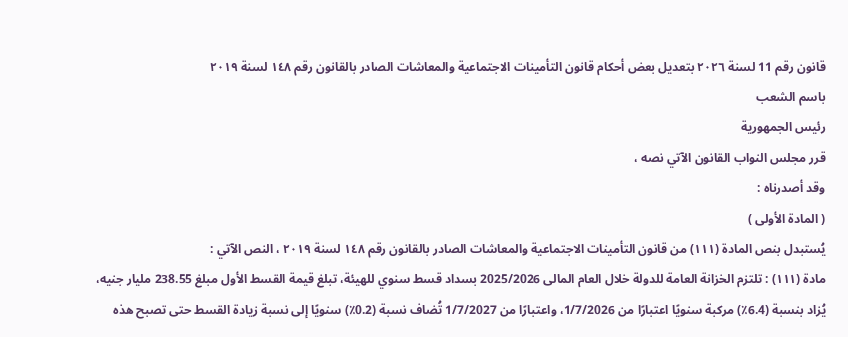قانون رقم 11 لسنة ٢٠٢٦ بتعديل بعض أحكام قانون التأمينات الاجتماعية والمعاشات الصادر بالقانون رقم ١٤٨ لسنة ٢٠١٩
باسم الشعب
رئيس الجمهورية
قرر مجلس النواب القانون الآتي نصه ،
وقد أصدرناه :
( المادة الأولى )
يُستبدل بنص المادة (۱۱۱) من قانون التأمينات الاجتماعية والمعاشات الصادر بالقانون رقم ١٤٨ لسنة ۲۰١٩ ، النص الآتي :
مادة (۱۱۱) : تلتزم الخزانة العامة للدولة خلال العام المالى 2025/2026 بسداد قسط سنوي للهيئة، تبلغ قيمة القسط الأول مبلغ 238.55 مليار جنيه، يُزاد بنسبة (6.4٪) مركبة سنويًا اعتبارًا من 1/7/2026، واعتبارًا من 1/7/2027 تُضاف نسبة (0.2٪) سنويًا إلى نسبة زيادة القسط حتى تصبح هذه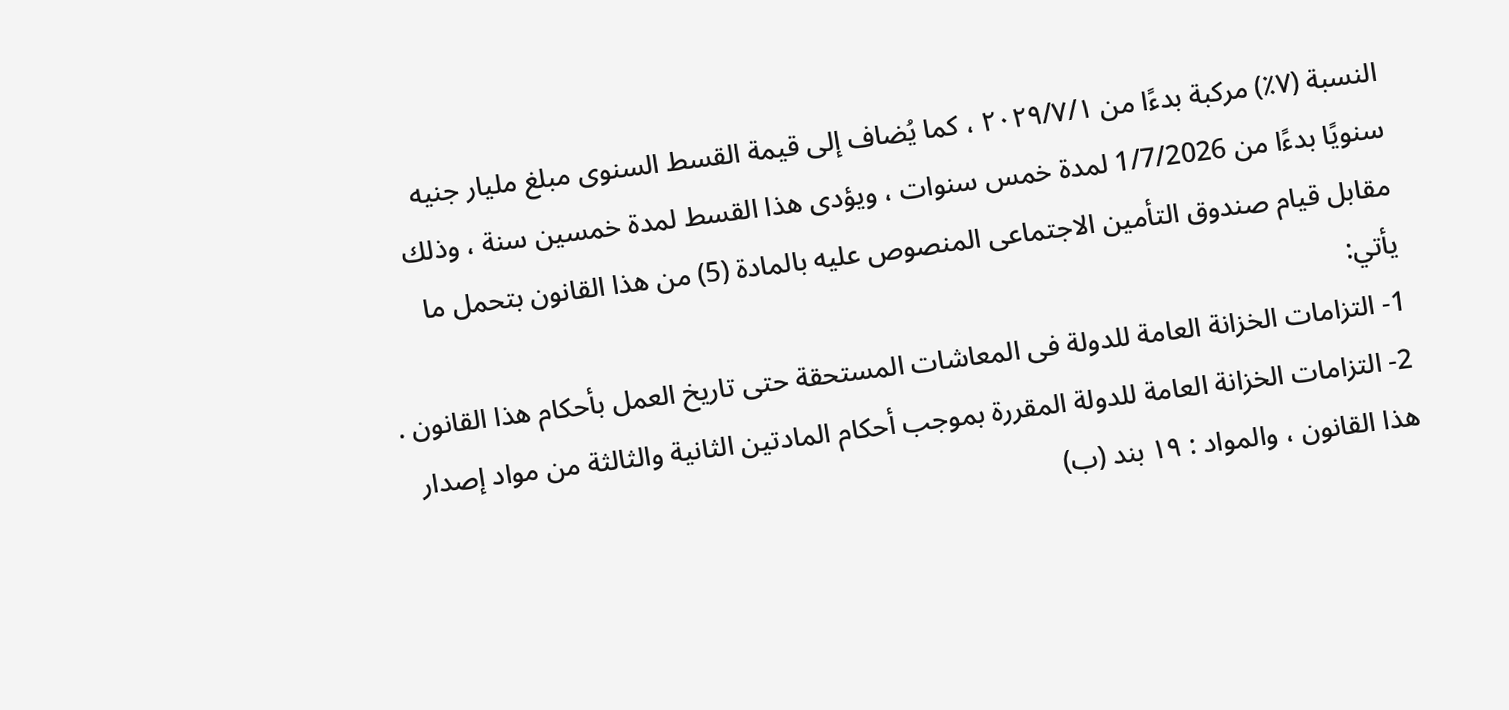النسبة (۷٪) مركبة بدءًا من ۲۰۲۹/۷/۱ ، كما يُضاف إلى قيمة القسط السنوى مبلغ مليار جنيه سنويًا بدءًا من 1/7/2026 لمدة خمس سنوات ، ويؤدى هذا القسط لمدة خمسين سنة ، وذلك مقابل قيام صندوق التأمين الاجتماعى المنصوص عليه بالمادة (5) من هذا القانون بتحمل ما يأتي:
1- التزامات الخزانة العامة للدولة فى المعاشات المستحقة حتى تاريخ العمل بأحكام هذا القانون .
2- التزامات الخزانة العامة للدولة المقررة بموجب أحكام المادتين الثانية والثالثة من مواد إصدار هذا القانون ، والمواد : ۱۹ بند (ب)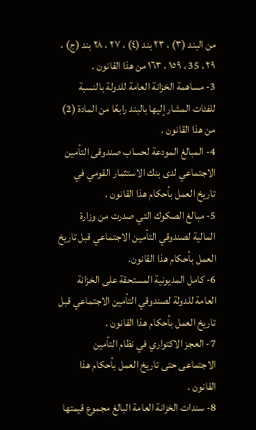من البند (۳) ، ۲۳ بند (٤) ، ۲۷ ، ۲۸ بند (ج) ، ۲۹ ، 35 ، ١٥٩ ، ١٦٣ من هذا القانون .
3- مساهمة الخزانة العامة للدولة بالنسبة للفئات المشار إليها بالبند رابعًا من المادة (2) من هذا القانون .
4- المبالغ المودعة لحساب صندوقى التأمين الاجتماعي لدى بنك الاستثمار القومي في تاريخ العمل بأحكام هذا القانون .
5- مبالغ الصكوك التي صدرت من وزارة المالية لصندوقي التأمين الاجتماعي قبل تاريخ العمل بأحكام هذا القانون.
6- كامل المديونية المستحقة على الخزانة العامة للدولة لصندوقي التأمين الاجتماعي قبل تاريخ العمل بأحكام هذا القانون .
7- العجز الاكتواري في نظام التأمين الاجتماعى حتى تاريخ العمل بأحكام هذا القانون .
8- سندات الخزانة العامة البالغ مجموع قيمتها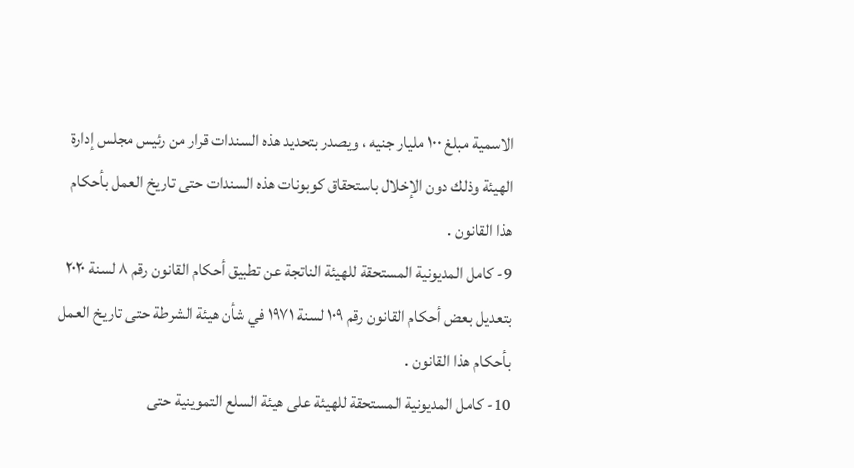الاسمية مبلغ ۱۰۰ مليار جنيه ، ويصدر بتحديد هذه السندات قرار من رئيس مجلس إدارة الهيئة وذلك دون الإخلال باستحقاق كوبونات هذه السندات حتى تاريخ العمل بأحكام هذا القانون .
9- كامل المديونية المستحقة للهيئة الناتجة عن تطبيق أحكام القانون رقم ٨ لسنة ٢٠٢٠ بتعديل بعض أحكام القانون رقم ۱۰۹ لسنة ۱۹۷۱ في شأن هيئة الشرطة حتى تاريخ العمل بأحكام هذا القانون .
10- كامل المديونية المستحقة للهيئة على هيئة السلع التموينية حتى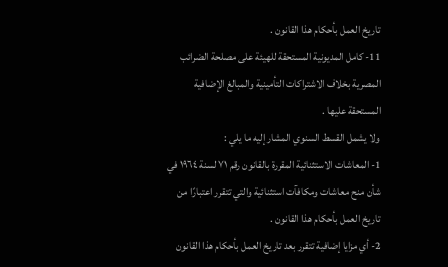تاريخ العمل بأحكام هذا القانون .
11- كامل المديونية المستحقة للهيئة على مصلحة الضرائب المصرية بخلاف الاشتراكات التأمينية والمبالغ الإضافية المستحقة عليها .
ولا يشمل القسط السنوي المشار إليه ما يلي :
1- المعاشات الاستثنائية المقررة بالقانون رقم ۷۱ لسنة ١٩٦٤ في شأن منح معاشات ومكافآت استثنائية والتي تتقرر اعتبارًا من تاريخ العمل بأحكام هذا القانون .
2- أي مزايا إضافية تتقرر بعد تاريخ العمل بأحكام هذا القانون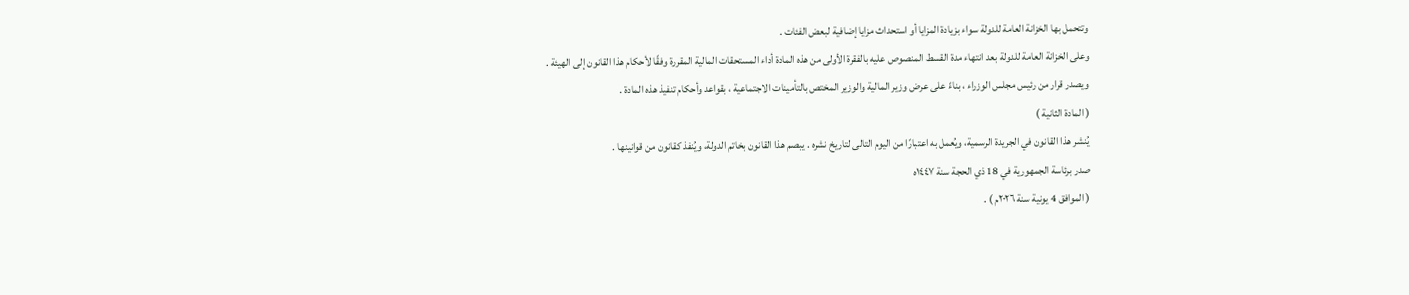وتتحمل بها الخزانة العامة للدولة سواء بزيادة المزايا أو استحداث مزايا إضافية لبعض الفئات .
وعلى الخزانة العامة للدولة بعد انتهاء مدة القسط المنصوص عليه بالفقرة الأولى من هذه المادة أداء المستحقات المالية المقررة وفقًا لأحكام هذا القانون إلى الهيئة .
ويصدر قرار من رئيس مجلس الوزراء ، بناءً على عرض وزير المالية والوزير المختص بالتأمينات الاجتماعية ، بقواعد وأحكام تنفيذ هذه المادة .
( المادة الثانية )
يُنشر هذا القانون في الجريدة الرسمية، ويُعمل به اعتبارًا من اليوم التالى لتاريخ نشره . يبصم هذا القانون بخاتم الدولة، ويُنفذ كقانون من قوانينها .
صدر برئاسة الجمهورية في 18 ذي الحجة سنة ١٤٤٧ه
( الموافق 4 يونية سنة ٢٠٢٦م ) .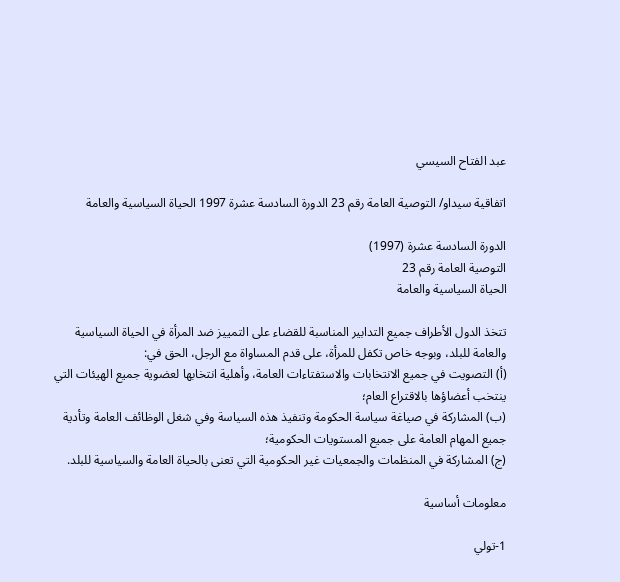عبد الفتاح السيسي

اتفاقية سيداو/ التوصية العامة رقم 23 الدورة السادسة عشرة 1997 الحياة السياسية والعامة

الدورة السادسة عشرة (1997)
التوصية العامة رقم 23
الحياة السياسية والعامة

تتخذ الدول الأطراف جميع التدابير المناسبة للقضاء على التمييز ضد المرأة في الحياة السياسية والعامة للبلد، وبوجه خاص تكفل للمرأة، على قدم المساواة مع الرجل، الحق في:
(أ) التصويت في جميع الانتخابات والاستفتاءات العامة، وأهلية انتخابها لعضوية جميع الهيئات التي ينتخب أعضاؤها بالاقتراع العام؛
(ب) المشاركة في صياغة سياسة الحكومة وتنفيذ هذه السياسة وفي شغل الوظائف العامة وتأدية جميع المهام العامة على جميع المستويات الحكومية؛
(ج) المشاركة في المنظمات والجمعيات غير الحكومية التي تعنى بالحياة العامة والسياسية للبلد.

معلومات أساسية

1-تولي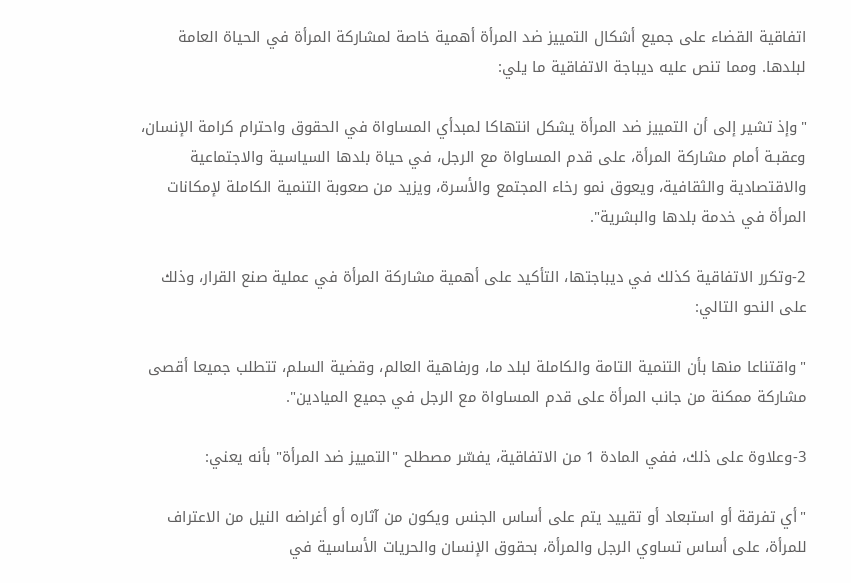اتفاقية القضاء على جميع أشكال التمييز ضد المرأة أهمية خاصة لمشاركة المرأة في الحياة العامة لبلدها. ومما تنص عليه ديباجة الاتفاقية ما يلي:

"وإذ تشير إلى أن التمييز ضد المرأة يشكل انتهاكا لمبدأي المساواة في الحقوق واحترام كرامة الإنسان، وعقبـة أمام مشاركة المرأة، على قدم المساواة مع الرجل، في حياة بلدها السياسية والاجتماعية والاقتصادية والثقافية، ويعوق نمو رخاء المجتمع والأسرة، ويزيد من صعوبة التنمية الكاملة لإمكانات المرأة في خدمة بلدها والبشرية".

2-وتكرر الاتفاقية كذلك في ديباجتها، التأكيد على أهمية مشاركة المرأة في عملية صنع القرار، وذلك على النحو التالي:

"واقتناعا منها بأن التنمية التامة والكاملة لبلد ما، ورفاهية العالم، وقضية السلم، تتطلب جميعا أقصى مشاركة ممكنة من جانب المرأة على قدم المساواة مع الرجل في جميع الميادين".

3-وعلاوة على ذلك، ففي المادة 1 من الاتفاقية، يفسّر مصطلح "التمييز ضد المرأة" بأنه يعني:

"أي تفرقة أو استبعاد أو تقييد يتم على أساس الجنس ويكون من آثاره أو أغراضه النيل من الاعتراف للمرأة، على أساس تساوي الرجل والمرأة، بحقوق الإنسان والحريات الأساسية في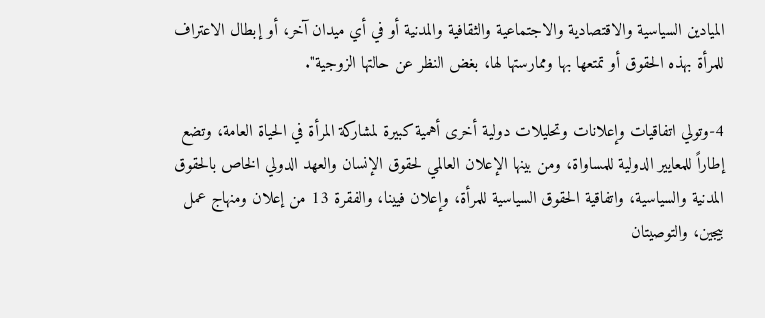الميادين السياسية والاقتصادية والاجتماعية والثقافية والمدنية أو في أي ميدان آخر، أو إبطال الاعتراف للمرأة بهذه الحقوق أو تمتعها بها وممارستها لها، بغض النظر عن حالتها الزوجية".

4-وتولي اتفاقيات وإعلانات وتحليلات دولية أخرى أهمية كبيرة لمشاركة المرأة في الحياة العامة، وتضع إطاراً للمعايير الدولية للمساواة، ومن بينها الإعلان العالمي لحقوق الإنسان والعهد الدولي الخاص بالحقوق المدنية والسياسية، واتفاقية الحقوق السياسية للمرأة، وإعلان فيينا، والفقرة 13 من إعلان ومنهاج عمل بيجين، والتوصيتان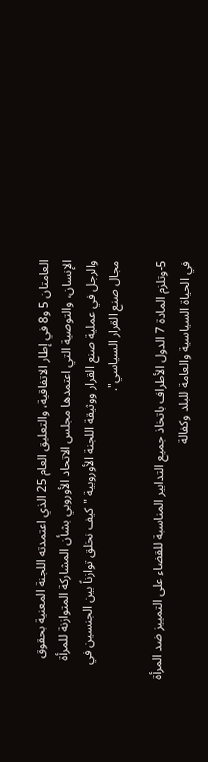العامتان 5 و8 في إطار الاتفاقية، والتعليق العام 25 الذي اعتمدته اللجنة المعنية بحقوق الإنسان، والتوصية التي اعتمدها مجلس الاتحاد الأوروبي بشأن المشاركة المتوازنة للمرأة والرجل في عملية صنع القرار ووثيقة اللجنة الأوروبية "كيف نخلق توازناً بين الجنسين في مجال صنع القرار السياسي".

5-وتلزم المادة 7 الدول الأطراف باتخاذ جميع التدابير المناسبة للقضاء على التمييز ضد المرأة في الحياة السياسية والعامة للبلد وكفالة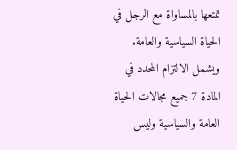تمتعها بالمساواة مع الرجل في الحياة السياسية والعامة. ويشمل الالتزام المحدد في المادة 7 جميع مجالات الحياة العامة والسياسية وليس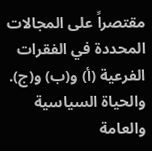مقتصراً على المجالات المحددة في الفقرات الفرعية (أ) و(ب) و(ج). والحياة السياسية والعامة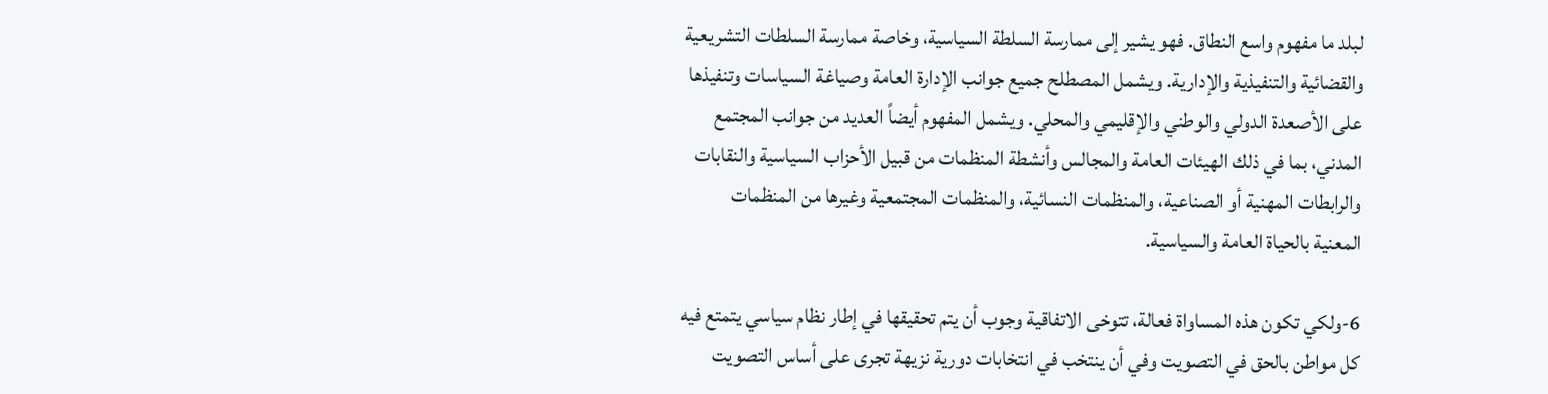لبلد ما مفهوم واسع النطاق. فهو يشير إلى ممارسة السلطة السياسية، وخاصة ممارسة السلطات التشريعية والقضائية والتنفيذية والإدارية. ويشمل المصطلح جميع جوانب الإدارة العامة وصياغة السياسات وتنفيذها على الأصعدة الدولي والوطني والإقليمي والمحلي. ويشمل المفهوم أيضاً العديد من جوانب المجتمع المدني، بما في ذلك الهيئات العامة والمجالس وأنشطة المنظمات من قبيل الأحزاب السياسية والنقابات والرابطات المهنية أو الصناعية، والمنظمات النسائية، والمنظمات المجتمعية وغيرها من المنظمات المعنية بالحياة العامة والسياسية.

6-ولكي تكون هذه المساواة فعالة، تتوخى الاتفاقية وجوب أن يتم تحقيقها في إطار نظام سياسي يتمتع فيه كل مواطن بالحق في التصويت وفي أن ينتخب في انتخابات دورية نزيهة تجرى على أساس التصويت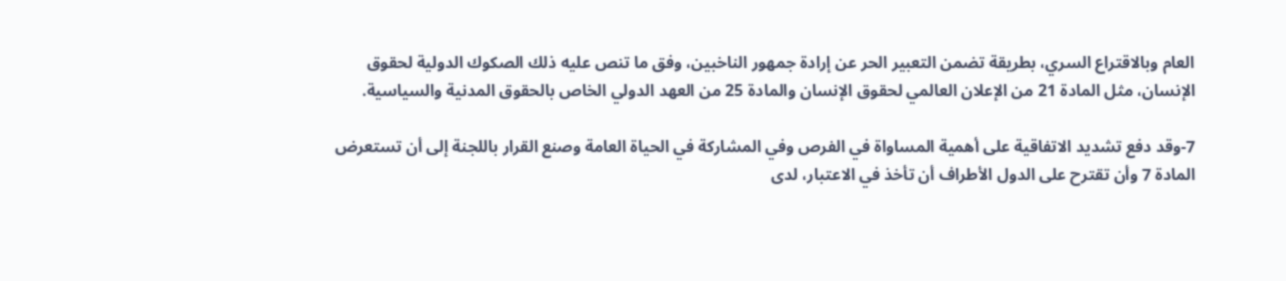العام وبالاقتراع السري، بطريقة تضمن التعبير الحر عن إرادة جمهور الناخبين، وفق ما تنص عليه ذلك الصكوك الدولية لحقوق الإنسان، مثل المادة 21 من الإعلان العالمي لحقوق الإنسان والمادة 25 من العهد الدولي الخاص بالحقوق المدنية والسياسية.

7-وقد دفع تشديد الاتفاقية على أهمية المساواة في الفرص وفي المشاركة في الحياة العامة وصنع القرار باللجنة إلى أن تستعرض المادة 7 وأن تقترح على الدول الأطراف أن تأخذ في الاعتبار، لدى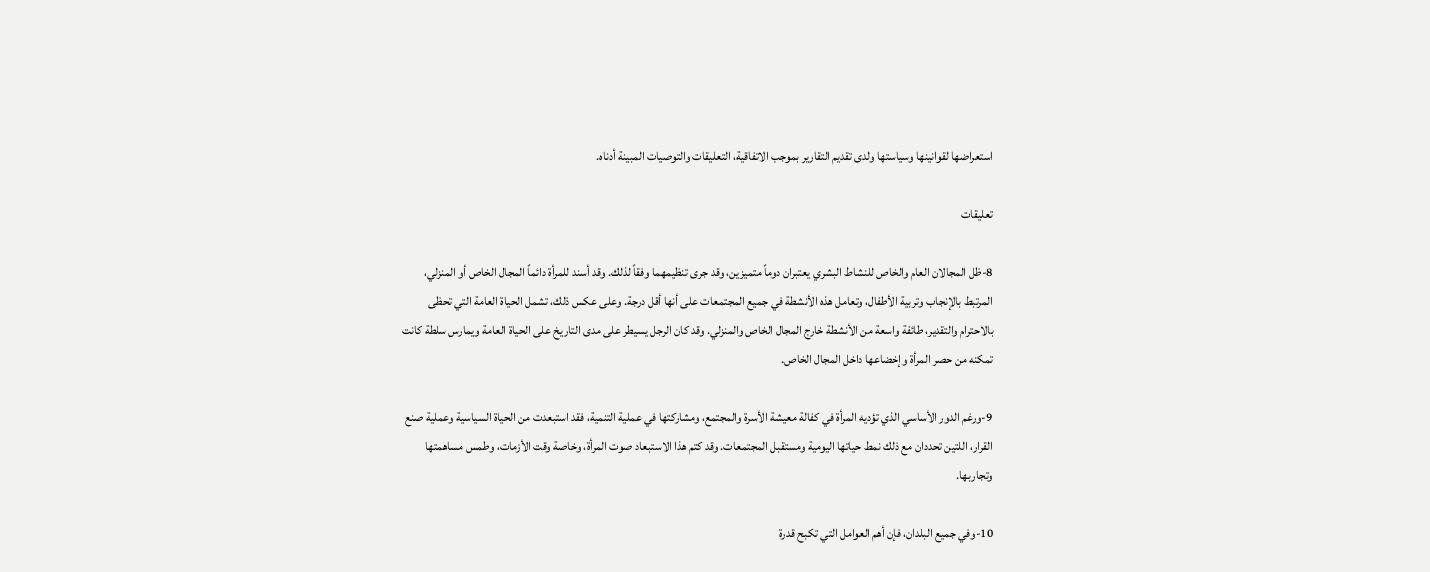استعراضها لقوانينها وسياستها ولدى تقديم التقارير بموجب الاتفاقية، التعليقات والتوصيات المبينة أدناه.

تعليقات

8-ظل المجالان العام والخاص للنشاط البشري يعتبران دوماً متميزين، وقد جرى تنظيمهما وفقاً لذلك. وقد أسند للمرأة دائماً المجال الخاص أو المنزلي، المرتبط بالإنجاب وتربية الأطفال، وتعامل هذه الأنشطة في جميع المجتمعات على أنها أقل درجة. وعلى عكس ذلك، تشمل الحياة العامة التي تحظى بالاحترام والتقدير، طائفة واسعة من الأنشطة خارج المجال الخاص والمنزلي. وقد كان الرجل يسيطر على مدى التاريخ على الحياة العامة ويمارس سلطة كانت تمكنه من حصر المرأة وإخضاعها داخل المجال الخاص.

9-ورغم الدور الأساسي الذي تؤديه المرأة في كفالة معيشة الأسرة والمجتمع، ومشاركتها في عملية التنمية، فقد استبعدت من الحياة السياسية وعملية صنع القرار، اللتين تحددان مع ذلك نمط حياتها اليومية ومستقبل المجتمعات. وقد كتم هذا الاستبعاد صوت المرأة، وخاصة وقت الأزمات، وطمس مساهمتها وتجاربها.

10-وفي جميع البلدان، فإن أهم العوامل التي تكبح قدرة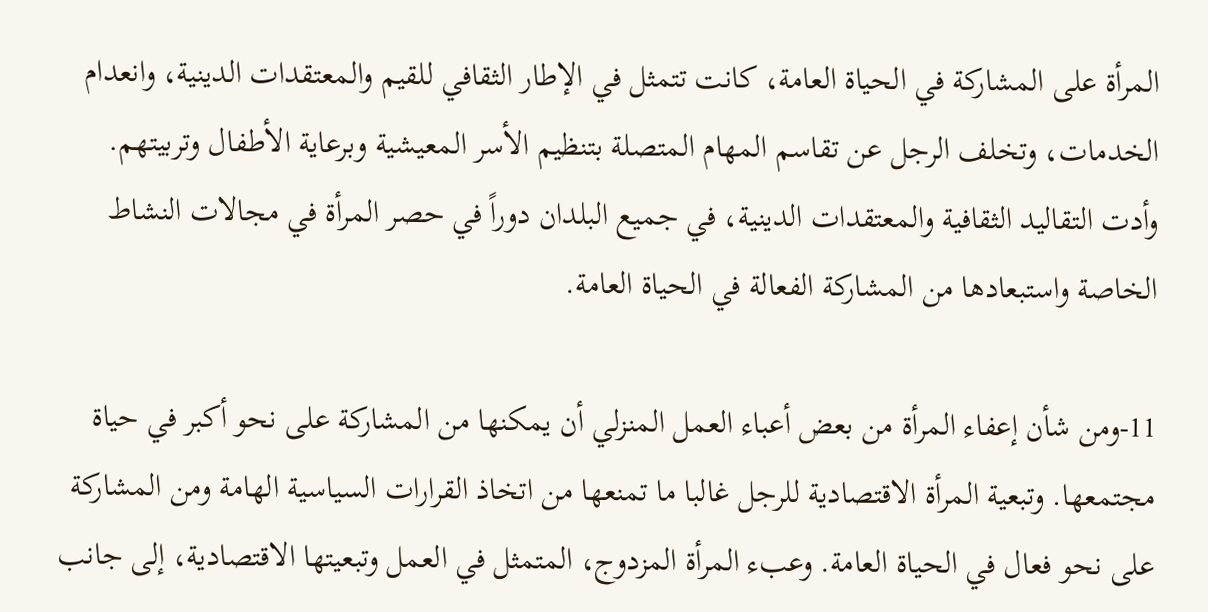المرأة على المشاركة في الحياة العامة، كانت تتمثل في الإطار الثقافي للقيم والمعتقدات الدينية، وانعدام الخدمات، وتخلف الرجل عن تقاسم المهام المتصلة بتنظيم الأسر المعيشية وبرعاية الأطفال وتربيتهم. وأدت التقاليد الثقافية والمعتقدات الدينية، في جميع البلدان دوراً في حصر المرأة في مجالات النشاط الخاصة واستبعادها من المشاركة الفعالة في الحياة العامة.

11-ومن شأن إعفاء المرأة من بعض أعباء العمل المنزلي أن يمكنها من المشاركة على نحو أكبر في حياة مجتمعها. وتبعية المرأة الاقتصادية للرجل غالبا ما تمنعها من اتخاذ القرارات السياسية الهامة ومن المشاركة على نحو فعال في الحياة العامة. وعبء المرأة المزدوج، المتمثل في العمل وتبعيتها الاقتصادية، إلى جانب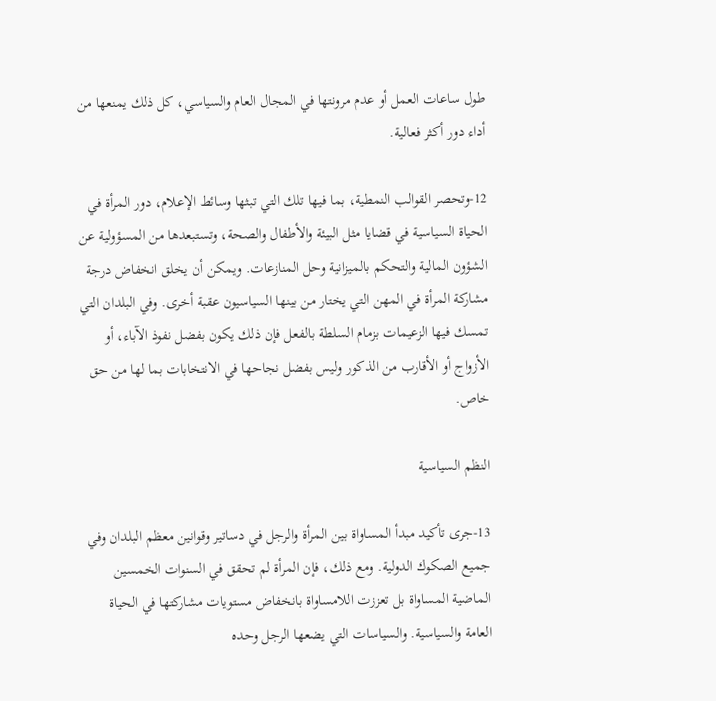طول ساعات العمل أو عدم مرونتها في المجال العام والسياسي، كل ذلك يمنعها من أداء دور أكثر فعالية.

12-وتحصر القوالب النمطية، بما فيها تلك التي تبثها وسائط الإعلام، دور المرأة في الحياة السياسية في قضايا مثل البيئة والأطفال والصحة، وتستبعدها من المسؤولية عن الشؤون المالية والتحكم بالميزانية وحل المنازعات. ويمكن أن يخلق انخفاض درجة مشاركة المرأة في المهن التي يختار من بينها السياسيون عقبة أخرى. وفي البلدان التي تمسك فيها الزعيمات بزمام السلطة بالفعل فإن ذلك يكون بفضل نفوذ الآباء، أو الأزواج أو الأقارب من الذكور وليس بفضل نجاحها في الانتخابات بما لها من حق خاص.

النظم السياسية

13-جرى تأكيد مبدأ المساواة بين المرأة والرجل في دساتير وقوانين معظم البلدان وفي جميع الصكوك الدولية. ومع ذلك، فإن المرأة لم تحقق في السنوات الخمسين الماضية المساواة بل تعززت اللامساواة بانخفاض مستويات مشاركتها في الحياة العامة والسياسية. والسياسات التي يضعها الرجل وحده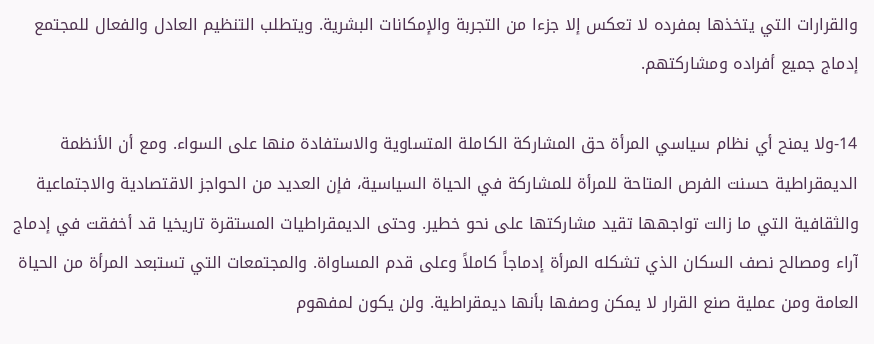والقرارات التي يتخذها بمفرده لا تعكس إلا جزءا من التجربة والإمكانات البشرية. ويتطلب التنظيم العادل والفعال للمجتمع إدماج جميع أفراده ومشاركتهم.

14-ولا يمنح أي نظام سياسي المرأة حق المشاركة الكاملة المتساوية والاستفادة منها على السواء. ومع أن الأنظمة الديمقراطية حسنت الفرص المتاحة للمرأة للمشاركة في الحياة السياسية، فإن العديد من الحواجز الاقتصادية والاجتماعية والثقافية التي ما زالت تواجهها تقيد مشاركتها على نحو خطير. وحتى الديمقراطيات المستقرة تاريخيا قد أخفقت في إدماج آراء ومصالح نصف السكان الذي تشكله المرأة إدماجاً كاملاً وعلى قدم المساواة. والمجتمعات التي تستبعد المرأة من الحياة العامة ومن عملية صنع القرار لا يمكن وصفها بأنها ديمقراطية. ولن يكون لمفهوم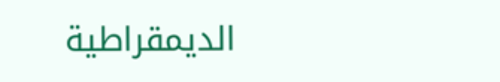الديمقراطية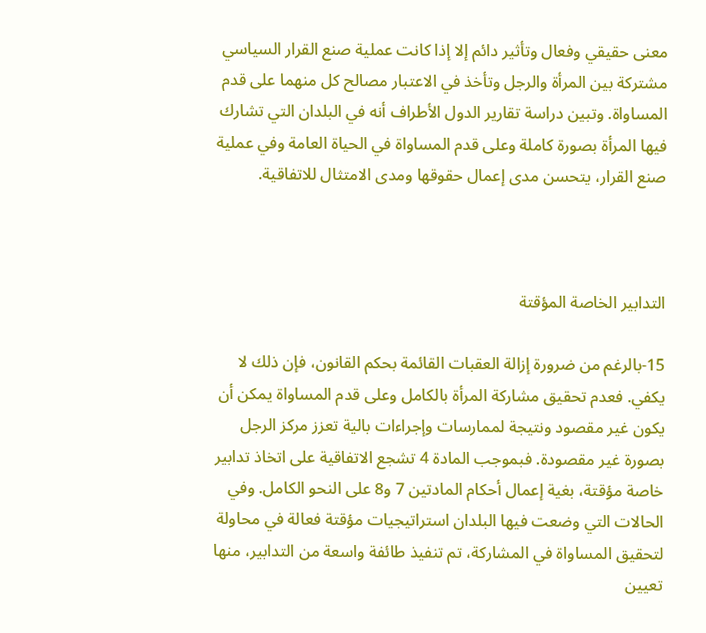معنى حقيقي وفعال وتأثير دائم إلا إذا كانت عملية صنع القرار السياسي مشتركة بين المرأة والرجل وتأخذ في الاعتبار مصالح كل منهما على قدم المساواة. وتبين دراسة تقارير الدول الأطراف أنه في البلدان التي تشارك فيها المرأة بصورة كاملة وعلى قدم المساواة في الحياة العامة وفي عملية صنع القرار، يتحسن مدى إعمال حقوقها ومدى الامتثال للاتفاقية.



التدابير الخاصة المؤقتة

15-بالرغم من ضرورة إزالة العقبات القائمة بحكم القانون، فإن ذلك لا يكفي. فعدم تحقيق مشاركة المرأة بالكامل وعلى قدم المساواة يمكن أن يكون غير مقصود ونتيجة لممارسات وإجراءات بالية تعزز مركز الرجل بصورة غير مقصودة. فبموجب المادة 4 تشجع الاتفاقية على اتخاذ تدابير خاصة مؤقتة، بغية إعمال أحكام المادتين 7 و8 على النحو الكامل. وفي الحالات التي وضعت فيها البلدان استراتيجيات مؤقتة فعالة في محاولة لتحقيق المساواة في المشاركة، تم تنفيذ طائفة واسعة من التدابير، منها تعيين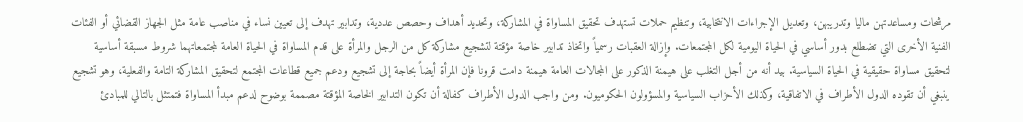مرشحات ومساعدتهن ماليا وتدريبهن، وتعديل الإجراءات الانتخابية، وتنظيم حملات تستهدف تحقيق المساواة في المشاركة، وتحديد أهداف وحصص عددية، وتدابير تهدف إلى تعيين نساء في مناصب عامة مثل الجهاز القضائي أو الفئات الفنية الأخرى التي تضطلع بدور أساسي في الحياة اليومية لكل المجتمعات. وإزالة العقبات رسمياً واتخاذ تدابير خاصة مؤقتة لتشجيع مشاركة كل من الرجل والمرأة على قدم المساواة في الحياة العامة لمجتمعاتهما شروط مسبقة أساسية لتحقيق مساواة حقيقية في الحياة السياسية. بيد أنه من أجل التغلب على هيمنة الذكور على المجالات العامة هيمنة دامت قرونا فإن المرأة أيضاً بحاجة إلى تشجيع ودعم جميع قطاعات المجتمع لتحقيق المشاركة التامة والفعلية، وهو تشجيع ينبغي أن تقوده الدول الأطراف في الاتفاقية، وكذلك الأحزاب السياسية والمسؤولون الحكوميون. ومن واجب الدول الأطراف كفالة أن تكون التدابير الخاصة المؤقتة مصممة بوضوح لدعم مبدأ المساواة فتمتثل بالتالي للمبادئ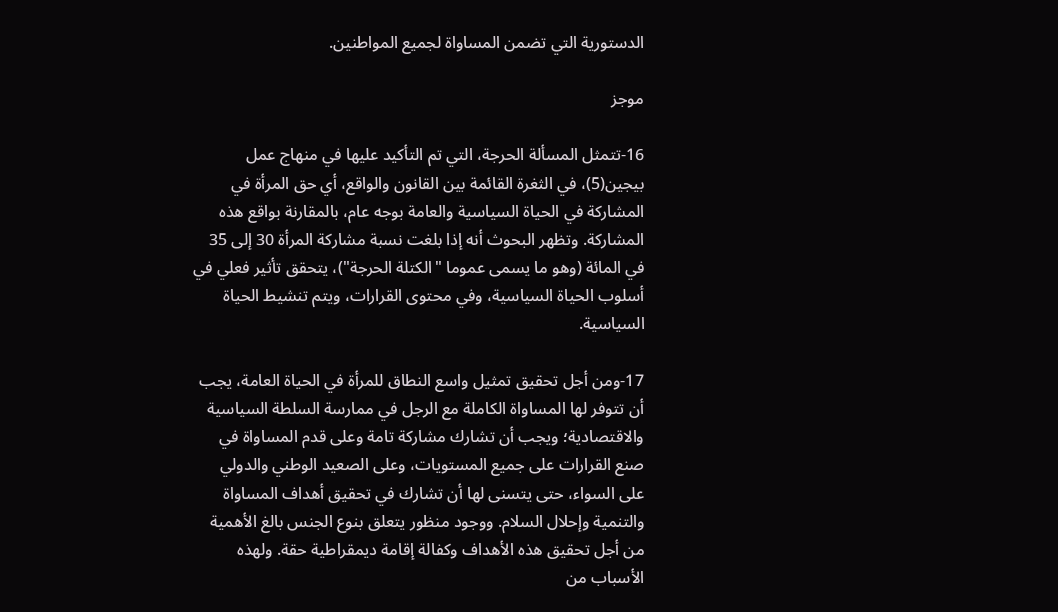الدستورية التي تضمن المساواة لجميع المواطنين.

موجز

16-تتمثل المسألة الحرجة، التي تم التأكيد عليها في منهاج عمل بيجين(5)، في الثغرة القائمة بين القانون والواقع، أي حق المرأة في المشاركة في الحياة السياسية والعامة بوجه عام، بالمقارنة بواقع هذه المشاركة. وتظهر البحوث أنه إذا بلغت نسبة مشاركة المرأة 30 إلى 35 في المائة (وهو ما يسمى عموما "الكتلة الحرجة")، يتحقق تأثير فعلي في أسلوب الحياة السياسية، وفي محتوى القرارات، ويتم تنشيط الحياة السياسية.

17-ومن أجل تحقيق تمثيل واسع النطاق للمرأة في الحياة العامة، يجب أن تتوفر لها المساواة الكاملة مع الرجل في ممارسة السلطة السياسية والاقتصادية؛ ويجب أن تشارك مشاركة تامة وعلى قدم المساواة في صنع القرارات على جميع المستويات، وعلى الصعيد الوطني والدولي على السواء، حتى يتسنى لها أن تشارك في تحقيق أهداف المساواة والتنمية وإحلال السلام. ووجود منظور يتعلق بنوع الجنس بالغ الأهمية من أجل تحقيق هذه الأهداف وكفالة إقامة ديمقراطية حقة. ولهذه الأسباب من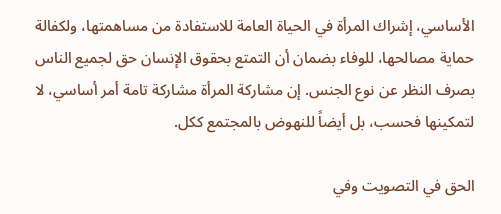الأساسي، إشراك المرأة في الحياة العامة للاستفادة من مساهمتها، ولكفالة حماية مصالحها، للوفاء بضمان أن التمتع بحقوق الإنسان حق لجميع الناس بصرف النظر عن نوع الجنس. إن مشاركة المرأة مشاركة تامة أمر أساسي، لا لتمكينها فحسب، بل أيضاً للنهوض بالمجتمع ككل.

الحق في التصويت وفي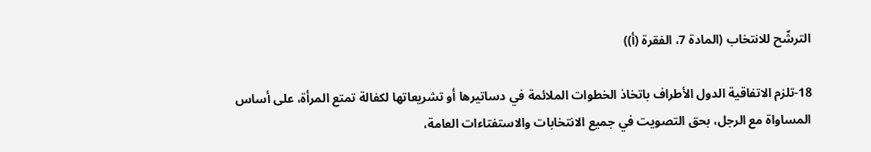الترشّح للانتخاب (المادة 7، الفقرة (أ))

18-تلزم الاتفاقية الدول الأطراف باتخاذ الخطوات الملائمة في دساتيرها أو تشريعاتها لكفالة تمتع المرأة، على أساس المساواة مع الرجل، بحق التصويت في جميع الانتخابات والاستفتاءات العامة،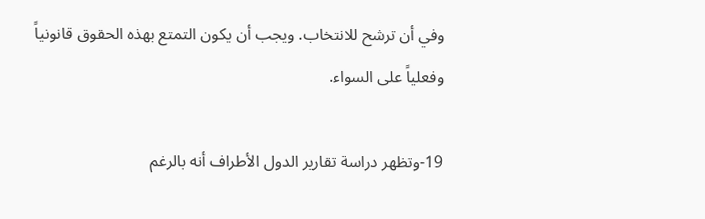وفي أن ترشح للانتخاب. ويجب أن يكون التمتع بهذه الحقوق قانونياً وفعلياً على السواء.

19-وتظهر دراسة تقارير الدول الأطراف أنه بالرغم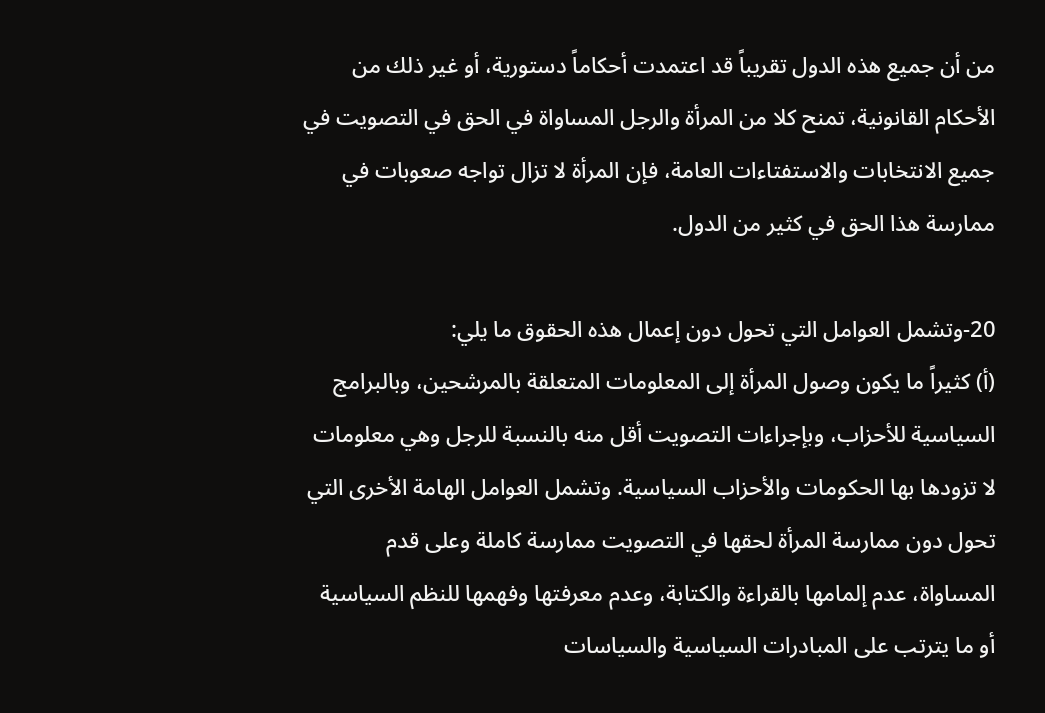من أن جميع هذه الدول تقريباً قد اعتمدت أحكاماً دستورية، أو غير ذلك من الأحكام القانونية، تمنح كلا من المرأة والرجل المساواة في الحق في التصويت في جميع الانتخابات والاستفتاءات العامة، فإن المرأة لا تزال تواجه صعوبات في ممارسة هذا الحق في كثير من الدول.

20-وتشمل العوامل التي تحول دون إعمال هذه الحقوق ما يلي:
(أ) كثيراً ما يكون وصول المرأة إلى المعلومات المتعلقة بالمرشحين، وبالبرامج السياسية للأحزاب، وبإجراءات التصويت أقل منه بالنسبة للرجل وهي معلومات لا تزودها بها الحكومات والأحزاب السياسية. وتشمل العوامل الهامة الأخرى التي تحول دون ممارسة المرأة لحقها في التصويت ممارسة كاملة وعلى قدم المساواة، عدم إلمامها بالقراءة والكتابة، وعدم معرفتها وفهمها للنظم السياسية أو ما يترتب على المبادرات السياسية والسياسات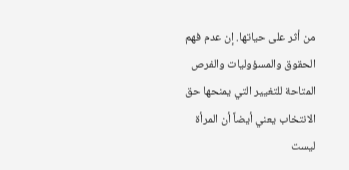من أثر على حياتها. إن عدم فهم الحقوق والمسؤوليات والفرص المتاحة للتغيير التي يمنحها حق الانتخاب يعني أيضاً أن المرأة ليست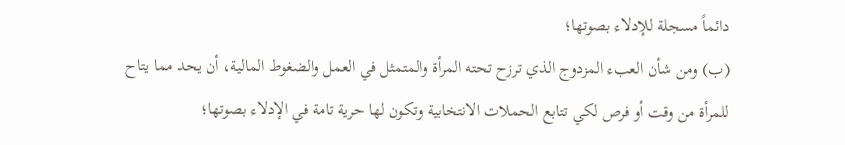دائماً مسجلة للإدلاء بصوتها؛
(ب) ومن شأن العبء المزدوج الذي ترزح تحته المرأة والمتمثل في العمل والضغوط المالية، أن يحد مما يتاح للمرأة من وقت أو فرص لكي تتابع الحملات الانتخابية وتكون لها حرية تامة في الإدلاء بصوتها؛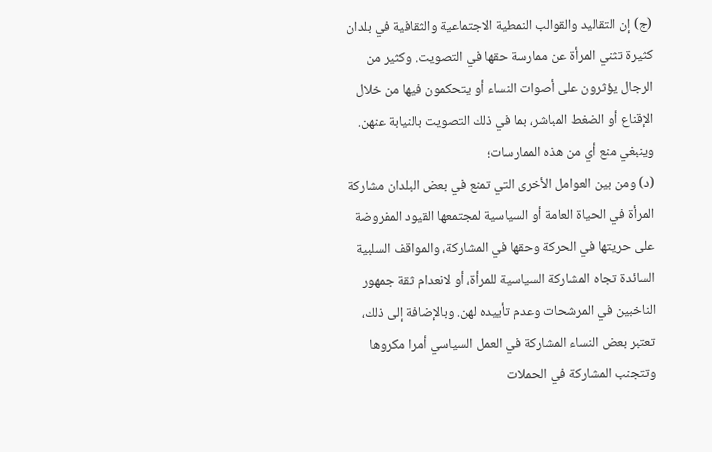(ج) إن التقاليد والقوالب النمطية الاجتماعية والثقافية في بلدان كثيرة تثني المرأة عن ممارسة حقها في التصويت. وكثير من الرجال يؤثرون على أصوات النساء أو يتحكمون فيها من خلال الإقناع أو الضغط المباشر، بما في ذلك التصويت بالنيابة عنهن. وينبغي منع أي من هذه الممارسات؛
(د) ومن بين العوامل الأخرى التي تمنع في بعض البلدان مشاركة المرأة في الحياة العامة أو السياسية لمجتمعها القيود المفروضة على حريتها في الحركة وحقها في المشاركة، والمواقف السلبية السائدة تجاه المشاركة السياسية للمرأة، أو لانعدام ثقة جمهور الناخبين في المرشحات وعدم تأييده لهن. وبالإضافة إلى ذلك، تعتبر بعض النساء المشاركة في العمل السياسي أمرا مكروها وتتجنب المشاركة في الحملات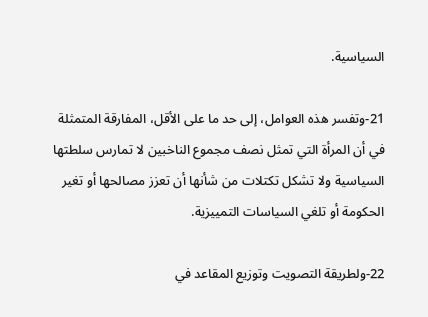السياسية.

21-وتفسر هذه العوامل، إلى حد ما على الأقل، المفارقة المتمثلة في أن المرأة التي تمثل نصف مجموع الناخبين لا تمارس سلطتها السياسية ولا تشكل تكتلات من شأنها أن تعزز مصالحها أو تغير الحكومة أو تلغي السياسات التمييزية.

22-ولطريقة التصويت وتوزيع المقاعد في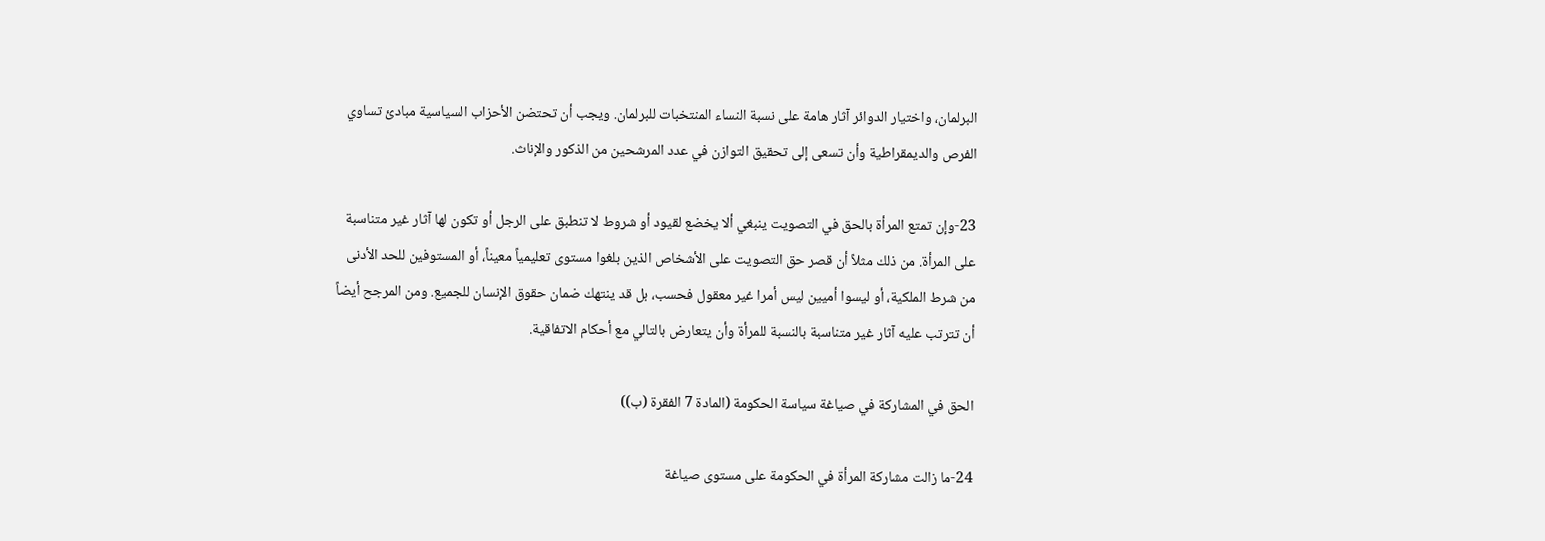البرلمان، واختيار الدوائر آثار هامة على نسبة النساء المنتخبات للبرلمان. ويجب أن تحتضن الأحزاب السياسية مبادئ تساوي الفرص والديمقراطية وأن تسعى إلى تحقيق التوازن في عدد المرشحين من الذكور والإناث.

23-وإن تمتع المرأة بالحق في التصويت ينبغي ألا يخضع لقيود أو شروط لا تنطبق على الرجل أو تكون لها آثار غير متناسبة على المرأة. من ذلك مثلاً أن قصر حق التصويت على الأشخاص الذين بلغوا مستوى تعليمياً معيناً، أو المستوفين للحد الأدنى من شرط الملكية، أو ليسوا أميين ليس أمرا غير معقول فحسب، بل قد ينتهك ضمان حقوق الإنسان للجميع. ومن المرجح أيضاً أن تترتب عليه آثار غير متناسبة بالنسبة للمرأة وأن يتعارض بالتالي مع أحكام الاتفاقية.

الحق في المشاركة في صياغة سياسة الحكومة (المادة 7 الفقرة (ب))

24-ما زالت مشاركة المرأة في الحكومة على مستوى صياغة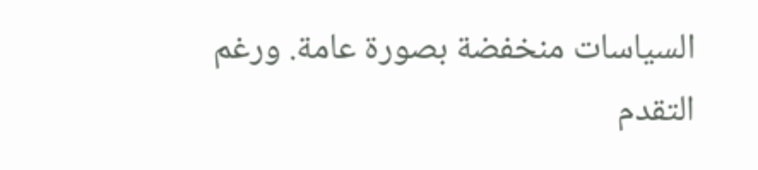السياسات منخفضة بصورة عامة. ورغم التقدم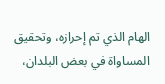الهام الذي تم إحرازه، وتحقيق المساواة في بعض البلدان،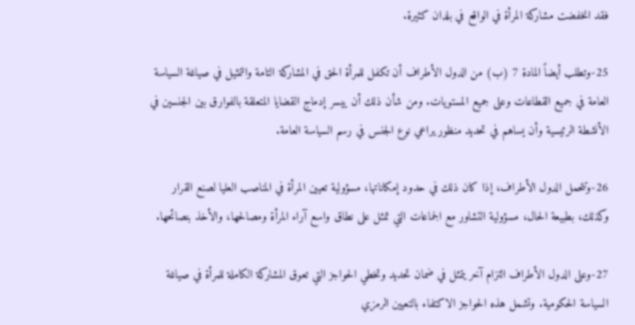فقد انخفضت مشاركة المرأة في الواقع في بلدان كثيرة.

25-وتطلب أيضاً المادة 7 (ب) من الدول الأطراف أن تكفل للمرأة الحق في المشاركة التامة والتمثيل في صياغة السياسة العامة في جميع القطاعات وعلى جميع المستويات. ومن شأن ذلك أن ييسر إدماج القضايا المتعلقة بالفوارق بين الجنسين في الأنشطة الرئيسية وأن يساهم في تحديد منظور يراعي نوع الجنس في رسم السياسة العامة.

26-وتتحمل الدول الأطراف، إذا كان ذلك في حدود إمكاناتها، مسؤولية تعيين المرأة في المناصب العليا لصنع القرار وكذلك، بطبيعة الحال، مسؤولية التشاور مع الجماعات التي تمثل على نطاق واسع آراء المرأة ومصالحها، والأخذ بنصائحها.

27-وعلى الدول الأطراف التزام آخر يتمثل في ضمان تحديد وتخطي الحواجز التي تعوق المشاركة الكاملة للمرأة في صياغة السياسة الحكومية. وتشمل هذه الحواجز الاكتفاء بالتعيين الرمزي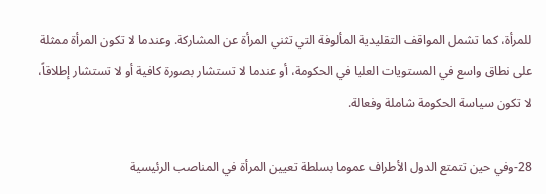للمرأة، كما تشمل المواقف التقليدية المألوفة التي تثني المرأة عن المشاركة. وعندما لا تكون المرأة ممثلة على نطاق واسع في المستويات العليا في الحكومة، أو عندما لا تستشار بصورة كافية أو لا تستشار إطلاقاً، لا تكون سياسة الحكومة شاملة وفعالة.

28-وفي حين تتمتع الدول الأطراف عموما بسلطة تعيين المرأة في المناصب الرئيسية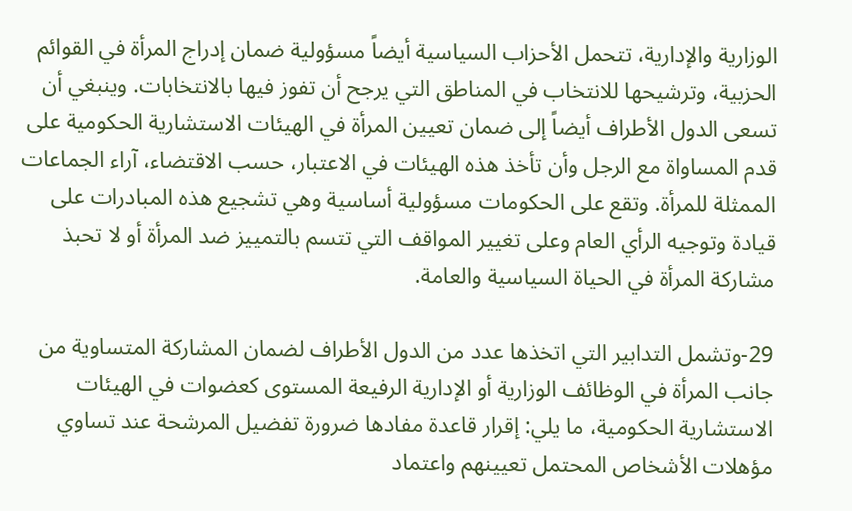الوزارية والإدارية، تتحمل الأحزاب السياسية أيضاً مسؤولية ضمان إدراج المرأة في القوائم الحزبية، وترشيحها للانتخاب في المناطق التي يرجح أن تفوز فيها بالانتخابات. وينبغي أن تسعى الدول الأطراف أيضاً إلى ضمان تعيين المرأة في الهيئات الاستشارية الحكومية على قدم المساواة مع الرجل وأن تأخذ هذه الهيئات في الاعتبار، حسب الاقتضاء، آراء الجماعات الممثلة للمرأة. وتقع على الحكومات مسؤولية أساسية وهي تشجيع هذه المبادرات على قيادة وتوجيه الرأي العام وعلى تغيير المواقف التي تتسم بالتمييز ضد المرأة أو لا تحبذ مشاركة المرأة في الحياة السياسية والعامة.

29-وتشمل التدابير التي اتخذها عدد من الدول الأطراف لضمان المشاركة المتساوية من جانب المرأة في الوظائف الوزارية أو الإدارية الرفيعة المستوى كعضوات في الهيئات الاستشارية الحكومية، ما يلي: إقرار قاعدة مفادها ضرورة تفضيل المرشحة عند تساوي مؤهلات الأشخاص المحتمل تعيينهم واعتماد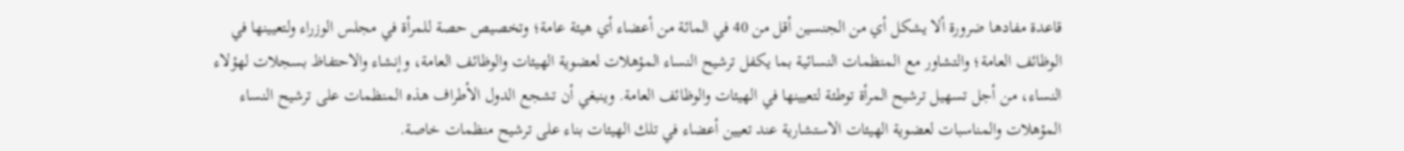قاعدة مفادها ضرورة ألا يشكل أي من الجنسين أقل من 40 في المائة من أعضاء أي هيئة عامة؛ وتخصيص حصة للمرأة في مجلس الوزراء ولتعيينها في الوظائف العامة؛ والتشاور مع المنظمات النسائية بما يكفل ترشيح النساء المؤهلات لعضوية الهيئات والوظائف العامة، وإنشاء والاحتفاظ بسجلات لهؤلاء النساء، من أجل تسهيل ترشيح المرأة توطئة لتعيينها في الهيئات والوظائف العامة. وينبغي أن تشجع الدول الأطراف هذه المنظمات على ترشيح النساء المؤهلات والمناسبات لعضوية الهيئات الاستشارية عند تعيين أعضاء في تلك الهيئات بناء على ترشيح منظمات خاصة.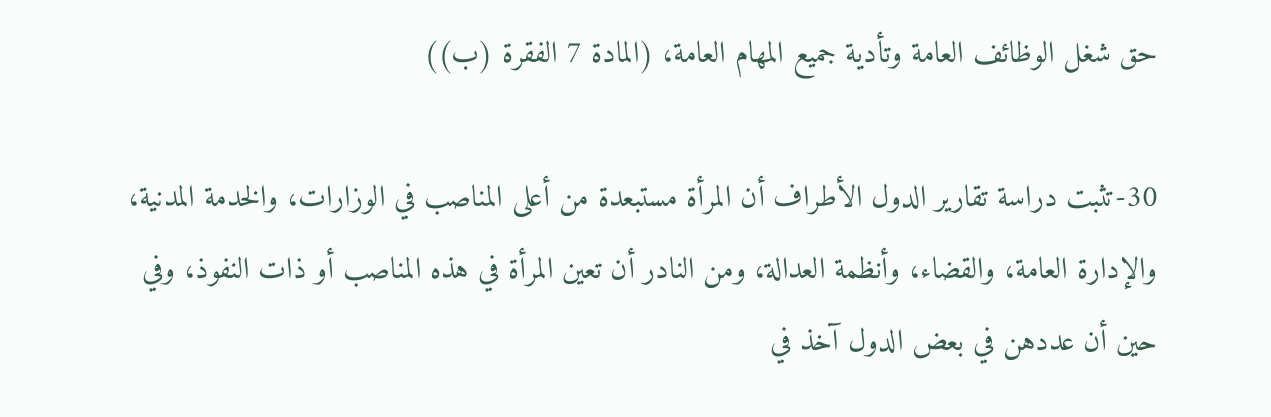حق شغل الوظائف العامة وتأدية جميع المهام العامة، (المادة 7 الفقرة (ب))

30-تثبت دراسة تقارير الدول الأطراف أن المرأة مستبعدة من أعلى المناصب في الوزارات، والخدمة المدنية، والإدارة العامة، والقضاء، وأنظمة العدالة، ومن النادر أن تعين المرأة في هذه المناصب أو ذات النفوذ، وفي حين أن عددهن في بعض الدول آخذ في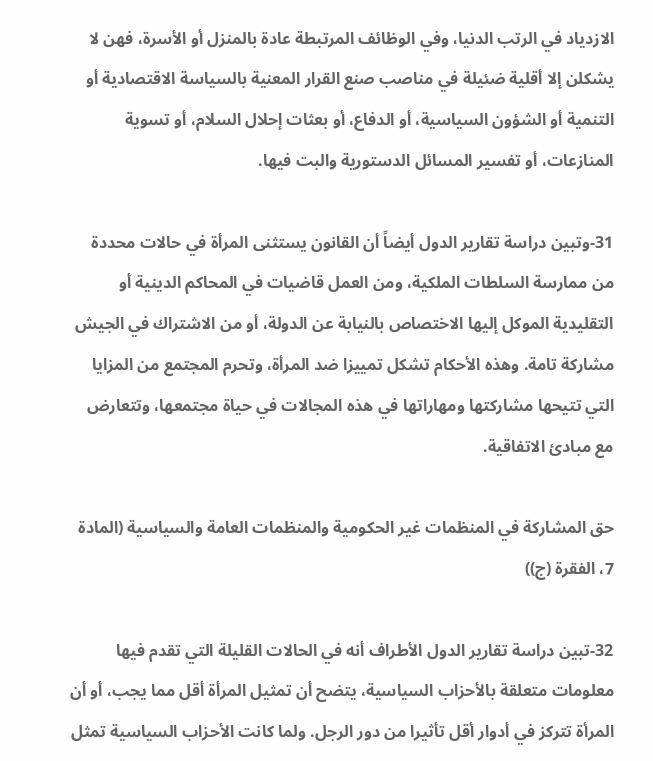الازدياد في الرتب الدنيا، وفي الوظائف المرتبطة عادة بالمنزل أو الأسرة، فهن لا يشكلن إلا أقلية ضئيلة في مناصب صنع القرار المعنية بالسياسة الاقتصادية أو التنمية أو الشؤون السياسية، أو الدفاع، أو بعثات إحلال السلام، أو تسوية المنازعات، أو تفسير المسائل الدستورية والبت فيها.

31-وتبين دراسة تقارير الدول أيضاً أن القانون يستثنى المرأة في حالات محددة من ممارسة السلطات الملكية، ومن العمل قاضيات في المحاكم الدينية أو التقليدية الموكل إليها الاختصاص بالنيابة عن الدولة، أو من الاشتراك في الجيش مشاركة تامة. وهذه الأحكام تشكل تمييزا ضد المرأة، وتحرم المجتمع من المزايا التي تتيحها مشاركتها ومهاراتها في هذه المجالات في حياة مجتمعها، وتتعارض مع مبادئ الاتفاقية.

حق المشاركة في المنظمات غير الحكومية والمنظمات العامة والسياسية (المادة 7، الفقرة (ج))

32-تبين دراسة تقارير الدول الأطراف أنه في الحالات القليلة التي تقدم فيها معلومات متعلقة بالأحزاب السياسية، يتضح أن تمثيل المرأة أقل مما يجب، أو أن المرأة تتركز في أدوار أقل تأثيرا من دور الرجل. ولما كانت الأحزاب السياسية تمثل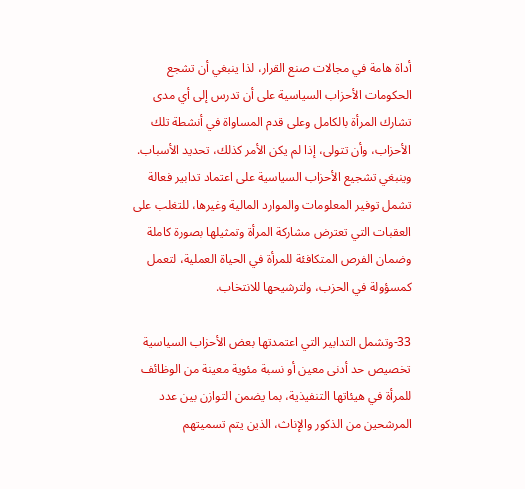أداة هامة في مجالات صنع القرار، لذا ينبغي أن تشجع الحكومات الأحزاب السياسية على أن تدرس إلى أي مدى تشارك المرأة بالكامل وعلى قدم المساواة في أنشطة تلك الأحزاب، وأن تتولى، إذا لم يكن الأمر كذلك، تحديد الأسباب. وينبغي تشجيع الأحزاب السياسية على اعتماد تدابير فعالة تشمل توفير المعلومات والموارد المالية وغيرها، للتغلب على العقبات التي تعترض مشاركة المرأة وتمثيلها بصورة كاملة وضمان الفرص المتكافئة للمرأة في الحياة العملية، لتعمل كمسؤولة في الحزب، ولترشيحها للانتخاب.

33-وتشمل التدابير التي اعتمدتها بعض الأحزاب السياسية تخصيص حد أدنى معين أو نسبة مئوية معينة من الوظائف للمرأة في هيئاتها التنفيذية، بما يضمن التوازن بين عدد المرشحين من الذكور والإناث، الذين يتم تسميتهم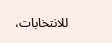للانتخابات،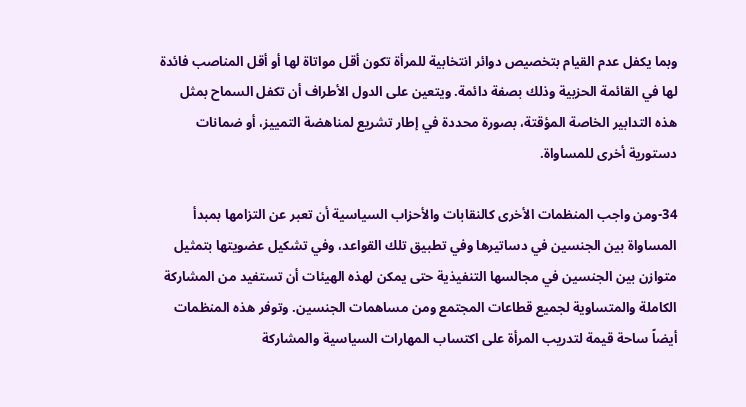وبما يكفل عدم القيام بتخصيص دوائر انتخابية للمرأة تكون أقل مواتاة لها أو أقل المناصب فائدة لها في القائمة الحزبية وذلك بصفة دائمة. ويتعين على الدول الأطراف أن تكفل السماح بمثل هذه التدابير الخاصة المؤقتة، بصورة محددة في إطار تشريع لمناهضة التمييز، أو ضمانات دستورية أخرى للمساواة.

34-ومن واجب المنظمات الأخرى كالنقابات والأحزاب السياسية أن تعبر عن التزامها بمبدأ المساواة بين الجنسين في دساتيرها وفي تطبيق تلك القواعد، وفي تشكيل عضويتها بتمثيل متوازن بين الجنسين في مجالسها التنفيذية حتى يمكن لهذه الهيئات أن تستفيد من المشاركة الكاملة والمتساوية لجميع قطاعات المجتمع ومن مساهمات الجنسين. وتوفر هذه المنظمات أيضاً ساحة قيمة لتدريب المرأة على اكتساب المهارات السياسية والمشاركة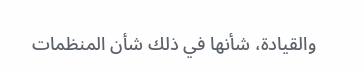والقيادة، شأنها في ذلك شأن المنظمات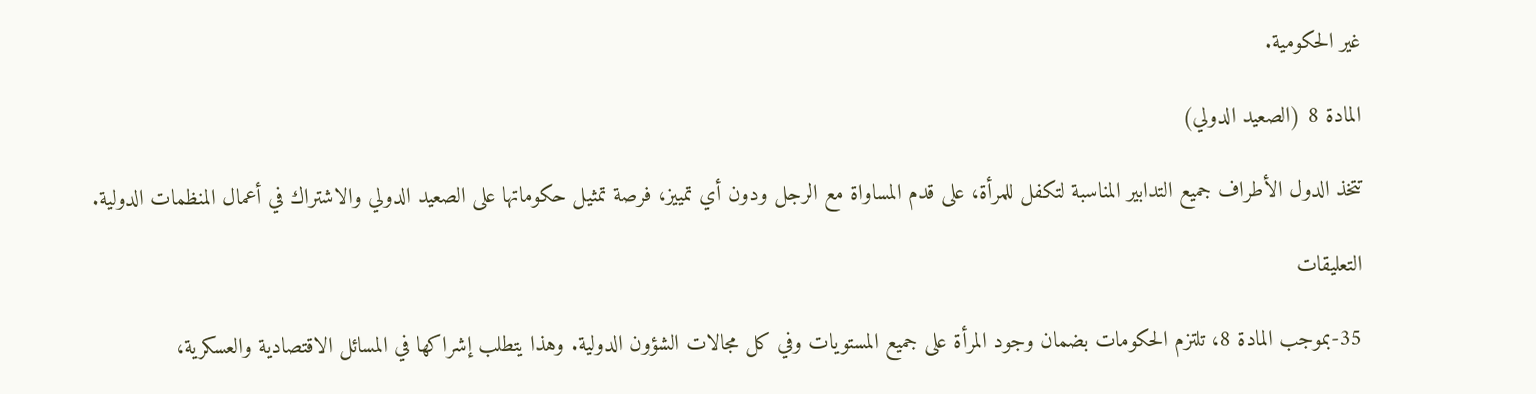غير الحكومية.

المادة 8 (الصعيد الدولي)

تتخذ الدول الأطراف جميع التدابير المناسبة لتكفل للمرأة، على قدم المساواة مع الرجل ودون أي تمييز، فرصة تمثيل حكوماتها على الصعيد الدولي والاشتراك في أعمال المنظمات الدولية.

التعليقات

35-بموجب المادة 8، تلتزم الحكومات بضمان وجود المرأة على جميع المستويات وفي كل مجالات الشؤون الدولية. وهذا يتطلب إشراكها في المسائل الاقتصادية والعسكرية،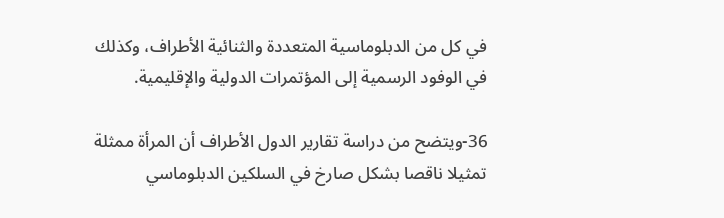في كل من الدبلوماسية المتعددة والثنائية الأطراف، وكذلك في الوفود الرسمية إلى المؤتمرات الدولية والإقليمية.

36-ويتضح من دراسة تقارير الدول الأطراف أن المرأة ممثلة تمثيلا ناقصا بشكل صارخ في السلكين الدبلوماسي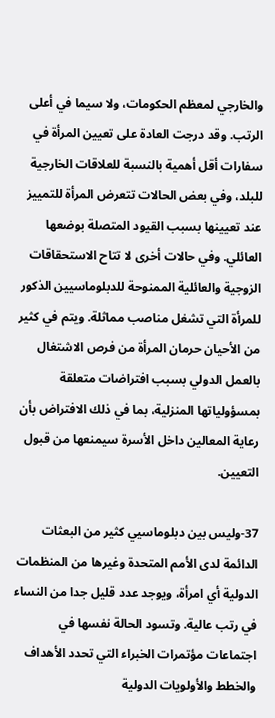والخارجي لمعظم الحكومات، ولا سيما في أعلى الرتب. وقد درجت العادة على تعيين المرأة في سفارات أقل أهمية بالنسبة للعلاقات الخارجية للبلد، وفي بعض الحالات تتعرض المرأة للتمييز عند تعيينها بسبب القيود المتصلة بوضعها العائلي. وفي حالات أخرى لا تتاح الاستحقاقات الزوجية والعائلية الممنوحة للدبلوماسيين الذكور للمرأة التي تشغل مناصب مماثلة. ويتم في كثير من الأحيان حرمان المرأة من فرص الاشتغال بالعمل الدولي بسبب افتراضات متعلقة بمسؤولياتها المنزلية، بما في ذلك الافتراض بأن رعاية المعالين داخل الأسرة سيمنعها من قبول التعيين.

37-وليس بين دبلوماسيي كثير من البعثات الدائمة لدى الأمم المتحدة وغيرها من المنظمات الدولية أي امرأة، ويوجد عدد قليل جدا من النساء في رتب عالية. وتسود الحالة نفسها في اجتماعات مؤتمرات الخبراء التي تحدد الأهداف والخطط والأولويات الدولية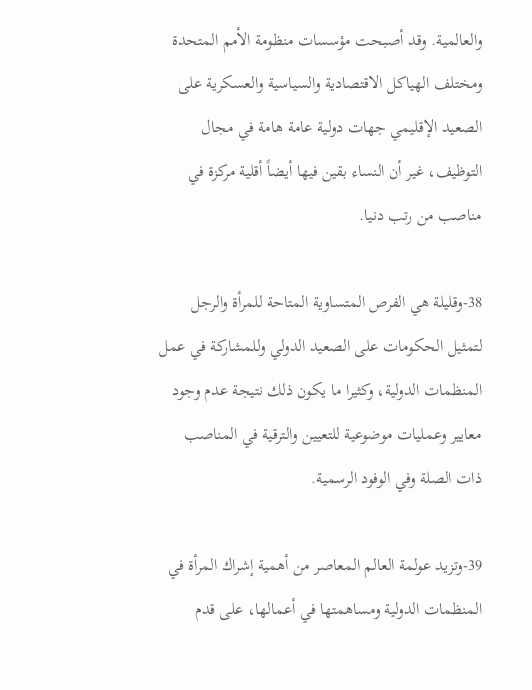والعالمية. وقد أصبحت مؤسسات منظومة الأمم المتحدة ومختلف الهياكل الاقتصادية والسياسية والعسكرية على الصعيد الإقليمي جهات دولية عامة هامة في مجال التوظيف، غير أن النساء بقين فيها أيضاً أقلية مركزة في مناصب من رتب دنيا.

38-وقليلة هي الفرص المتساوية المتاحة للمرأة والرجل لتمثيل الحكومات على الصعيد الدولي وللمشاركة في عمل المنظمات الدولية، وكثيرا ما يكون ذلك نتيجة عدم وجود معايير وعمليات موضوعية للتعيين والترقية في المناصب ذات الصلة وفي الوفود الرسمية.

39-وتزيد عولمة العالم المعاصر من أهمية إشراك المرأة في المنظمات الدولية ومساهمتها في أعمالها، على قدم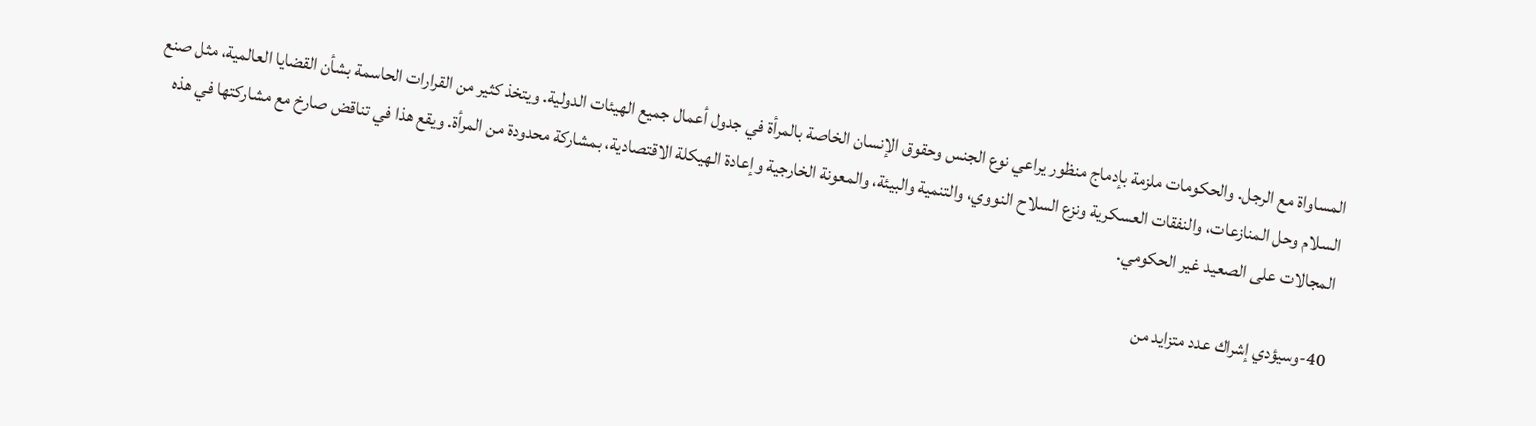المساواة مع الرجل. والحكومات ملزمة بإدماج منظور يراعي نوع الجنس وحقوق الإنسان الخاصة بالمرأة في جدول أعمال جميع الهيئات الدولية. ويتخذ كثير من القرارات الحاسمة بشأن القضايا العالمية، مثل صنع السلام وحل المنازعات، والنفقات العسكرية ونزع السلاح النووي، والتنمية والبيئة، والمعونة الخارجية وإعادة الهيكلة الاقتصادية، بمشاركة محدودة من المرأة. ويقع هذا في تناقض صارخ مع مشاركتها في هذه المجالات على الصعيد غير الحكومي.

40-وسيؤدي إشراك عدد متزايد من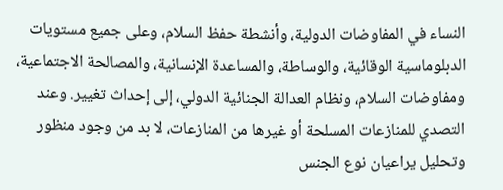النساء في المفاوضات الدولية، وأنشطة حفظ السلام، وعلى جميع مستويات الدبلوماسية الوقائية، والوساطة، والمساعدة الإنسانية، والمصالحة الاجتماعية، ومفاوضات السلام، ونظام العدالة الجنائية الدولي، إلى إحداث تغيير. وعند التصدي للمنازعات المسلحة أو غيرها من المنازعات، لا بد من وجود منظور وتحليل يراعيان نوع الجنس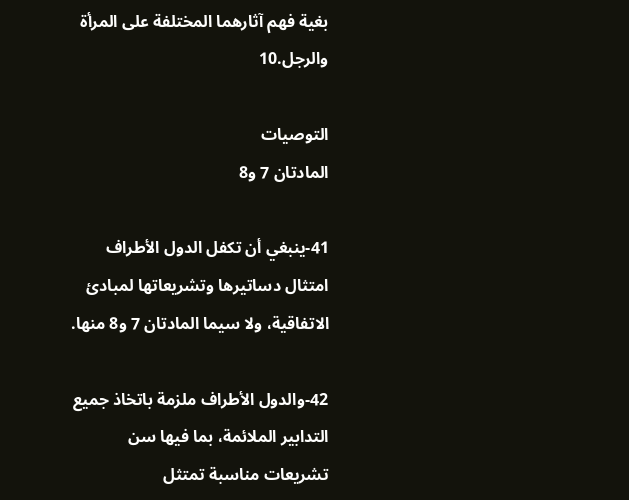بغية فهم آثارهما المختلفة على المرأة والرجل.10

التوصيات
المادتان 7 و8

41-ينبغي أن تكفل الدول الأطراف امتثال دساتيرها وتشريعاتها لمبادئ الاتفاقية، ولا سيما المادتان 7 و8 منها.

42-والدول الأطراف ملزمة باتخاذ جميع التدابير الملائمة، بما فيها سن تشريعات مناسبة تمتثل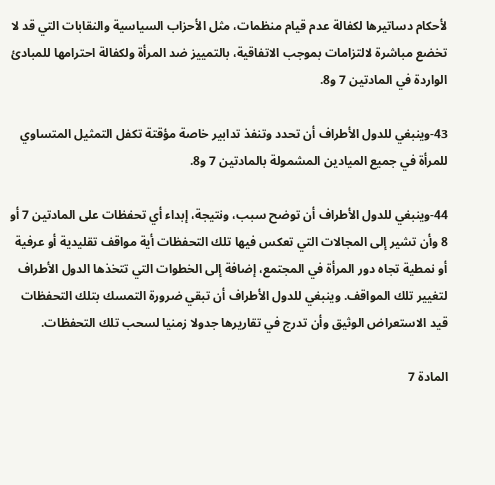لأحكام دساتيرها لكفالة عدم قيام منظمات، مثل الأحزاب السياسية والنقابات التي قد لا تخضع مباشرة لالتزامات بموجب الاتفاقية، بالتمييز ضد المرأة ولكفالة احترامها للمبادئ الواردة في المادتين 7 و8.

43-وينبغي للدول الأطراف أن تحدد وتنفذ تدابير خاصة مؤقتة تكفل التمثيل المتساوي للمرأة في جميع الميادين المشمولة بالمادتين 7 و8.

44-وينبغي للدول الأطراف أن توضح سبب، ونتيجة، إبداء أي تحفظات على المادتين 7 أو 8 وأن تشير إلى المجالات التي تعكس فيها تلك التحفظات أية مواقف تقليدية أو عرفية أو نمطية تجاه دور المرأة في المجتمع، إضافة إلى الخطوات التي تتخذها الدول الأطراف لتغيير تلك المواقف. وينبغي للدول الأطراف أن تبقي ضرورة التمسك بتلك التحفظات قيد الاستعراض الوثيق وأن تدرج في تقاريرها جدولا زمنيا لسحب تلك التحفظات.

المادة 7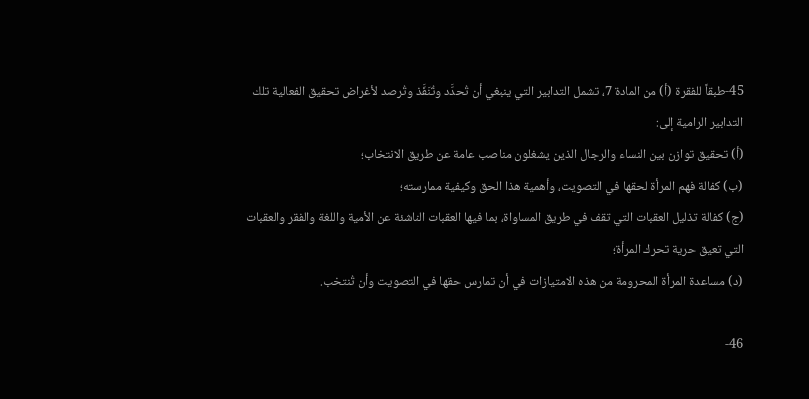45-طبقاً للفقرة (أ) من المادة 7، تشمل التدابير التي ينبغي أن تُحدَّد وتُنَفَّذ وتُرصد لأغراض تحقيق الفعالية تلك التدابير الرامية إلى:
(أ) تحقيق توازن بين النساء والرجال الذين يشغلون مناصب عامة عن طريق الانتخاب؛
(ب) كفالة فهم المرأة لحقها في التصويت، وأهمية هذا الحق وكيفية ممارسته؛
(ج) كفالة تذليل العقبات التي تقف في طريق المساواة، بما فيها العقبات الناشئة عن الأمية واللغة والفقر والعقبات التي تعيق حرية تحرك المرأة؛
(د) مساعدة المرأة المحرومة من هذه الامتيازات في أن تمارس حقها في التصويت وأن تُنتخب.

46-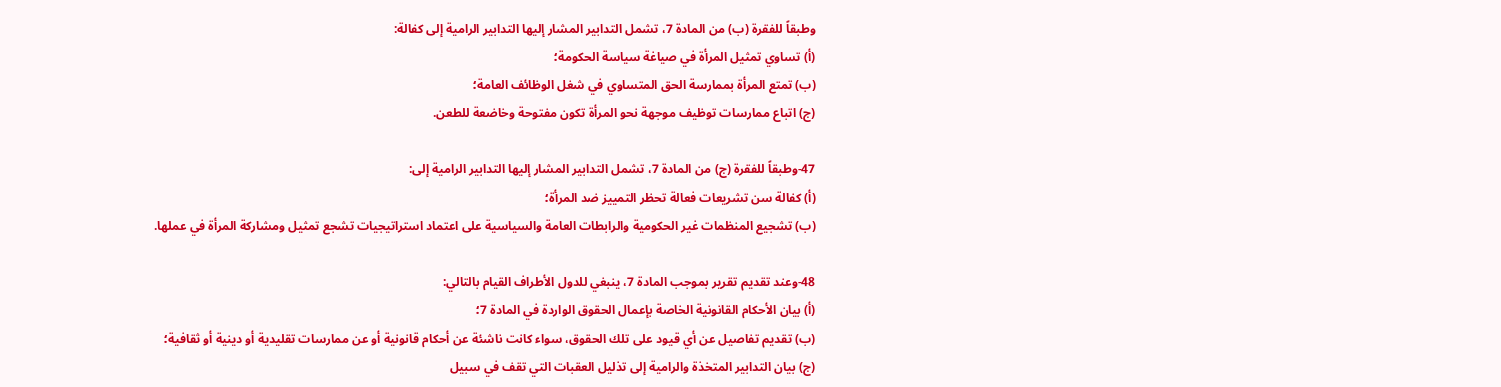وطبقاً للفقرة (ب) من المادة 7، تشمل التدابير المشار إليها التدابير الرامية إلى كفالة:
(أ) تساوي تمثيل المرأة في صياغة سياسة الحكومة؛
(ب) تمتع المرأة بممارسة الحق المتساوي في شغل الوظائف العامة؛
(ج) اتباع ممارسات توظيف موجهة نحو المرأة تكون مفتوحة وخاضعة للطعن.

47-وطبقاً للفقرة (ج) من المادة 7، تشمل التدابير المشار إليها التدابير الرامية إلى:
(أ) كفالة سن تشريعات فعالة تحظر التمييز ضد المرأة؛
(ب) تشجيع المنظمات غير الحكومية والرابطات العامة والسياسية على اعتماد استراتيجيات تشجع تمثيل ومشاركة المرأة في عملها.

48-وعند تقديم تقرير بموجب المادة 7، ينبغي للدول الأطراف القيام بالتالي:
(أ) بيان الأحكام القانونية الخاصة بإعمال الحقوق الواردة في المادة 7؛
(ب) تقديم تفاصيل عن أي قيود على تلك الحقوق، سواء كانت ناشئة عن أحكام قانونية أو عن ممارسات تقليدية أو دينية أو ثقافية؛
(ج) بيان التدابير المتخذة والرامية إلى تذليل العقبات التي تقف في سبيل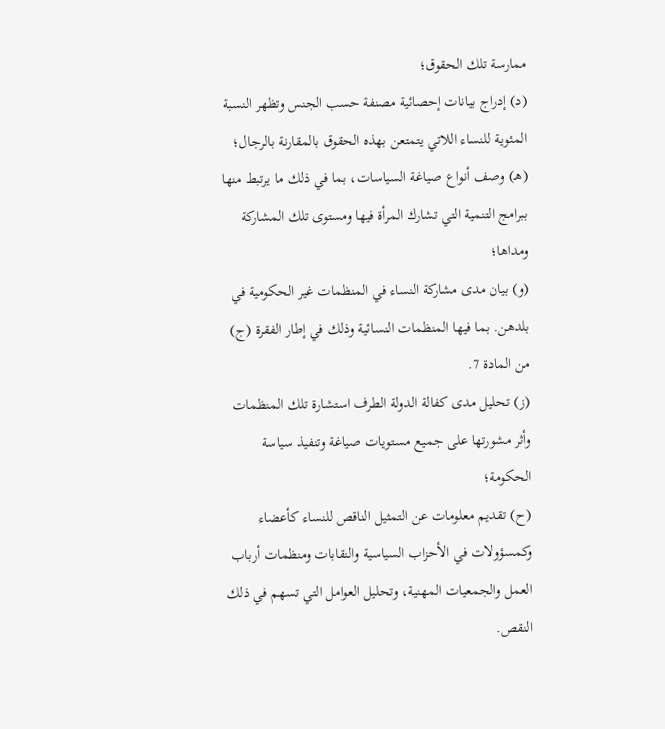ممارسة تلك الحقوق؛
(د) إدراج بيانات إحصائية مصنفة حسب الجنس وتظهر النسبة المئوية للنساء اللاتي يتمتعن بهذه الحقوق بالمقارنة بالرجال؛
(هـ) وصف أنواع صياغة السياسات، بما في ذلك ما يرتبط منها ببرامج التنمية التي تشارك المرأة فيها ومستوى تلك المشاركة ومداها؛
(و) بيان مدى مشاركة النساء في المنظمات غير الحكومية في بلدهن. بما فيها المنظمات النسائية وذلك في إطار الفقرة (ج) من المادة 7.
(ز) تحليل مدى كفالة الدولة الطرف استشارة تلك المنظمات وأثر مشورتها على جميع مستويات صياغة وتنفيذ سياسة الحكومة؛
(ح) تقديم معلومات عن التمثيل الناقص للنساء كأعضاء وكمسؤولات في الأحزاب السياسية والنقابات ومنظمات أرباب العمل والجمعيات المهنية، وتحليل العوامل التي تسهم في ذلك النقص.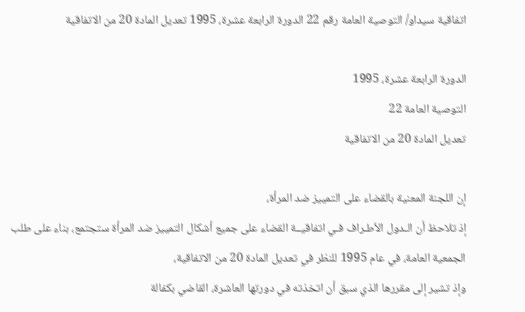اتفاقية سيداو/ التوصية العامة رقم 22 الدورة الرابعة عشرة، 1995 تعديل المادة 20 من الاتفاقية

الدورة الرابعة عشرة، 1995
التوصية العامة 22
تعديل المادة 20 من الاتفاقية

إن اللجنة المعنية بالقضاء على التمييز ضد المرأة،
إذ تلاحظ أن الـدول الأطـراف فـي اتفاقيــة القضاء على جميع أشكال التمييز ضد المرأة ستجتمع، بناء على طلب الجمعية العامة، في عام 1995 للنظر في تعديل المادة 20 من الاتفاقية،
وإذ تشير إلى مقررها الذي سبق أن اتخذته في دورتها العاشرة، القاضي بكفالة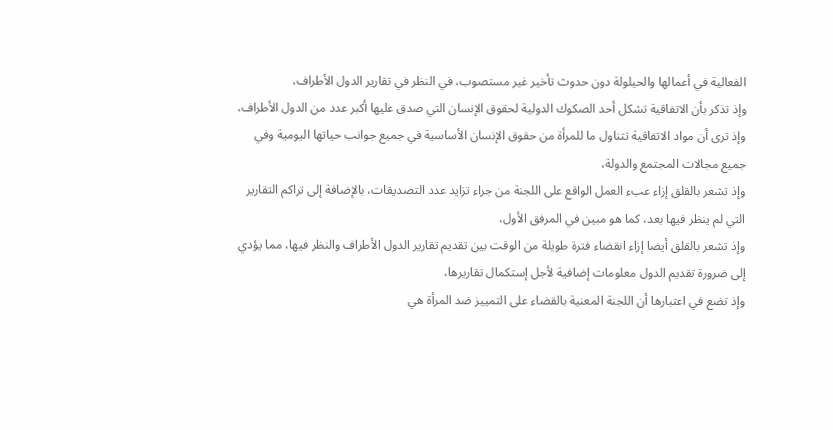الفعالية في أعمالها والحيلولة دون حدوث تأخير غير مستصوب، في النظر في تقارير الدول الأطراف،
وإذ تذكر بأن الاتفاقية تشكل أحد الصكوك الدولية لحقوق الإنسان التي صدق عليها أكبر عدد من الدول الأطراف،
وإذ ترى أن مواد الاتفاقية تتناول ما للمرأة من حقوق الإنسان الأساسية في جميع جوانب حياتها اليومية وفي جميع مجالات المجتمع والدولة،
وإذ تشعر بالقلق إزاء عبء العمل الواقع على اللجنة من جراء تزايد عدد التصديقات، بالإضافة إلى تراكم التقارير التي لم ينظر فيها بعد، كما هو مبين في المرفق الأول،
وإذ تشعر بالقلق أيضا إزاء انقضاء فترة طويلة من الوقت بين تقديم تقارير الدول الأطراف والنظر فيها، مما يؤدي إلى ضرورة تقديم الدول معلومات إضافية لأجل إستكمال تقاريرها،
وإذ تضع في اعتبارها أن اللجنة المعنية بالقضاء على التمييز ضد المرأة هي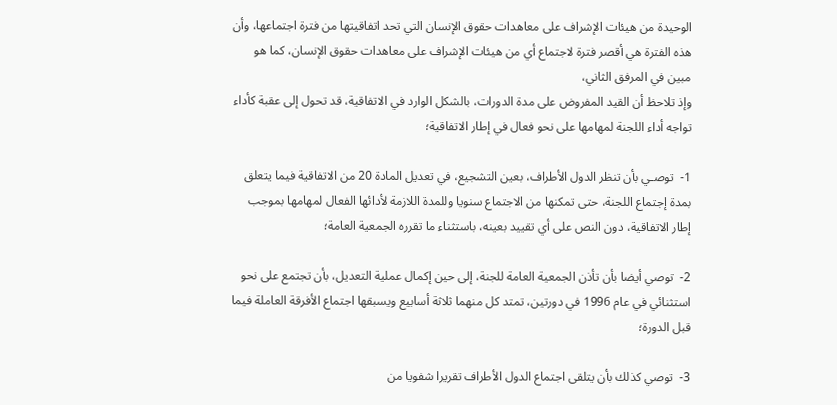الوحيدة من هيئات الإشراف على معاهدات حقوق الإنسان التي تحد اتفاقيتها من فترة اجتماعها، وأن هذه الفترة هي أقصر فترة لاجتماع أي من هيئات الإشراف على معاهدات حقوق الإنسان، كما هو مبين في المرفق الثاني،
وإذ تلاحظ أن القيد المفروض على مدة الدورات، بالشكل الوارد في الاتفاقية، قد تحول إلى عقبة كأداء تواجه أداء اللجنة لمهامها على نحو فعال في إطار الاتفاقية؛

1-  توصـي بأن تنظر الدول الأطراف، بعين التشجيع، في تعديل المادة 20 من الاتفاقية فيما يتعلق بمدة إجتماع اللجنة، حتى تمكنها من الاجتماع سنويا وللمدة اللازمة لأدائها الفعال لمهامها بموجب إطار الاتفاقية، دون النص على أي تقييد بعينه، باستثناء ما تقرره الجمعية العامة؛

2-  توصي أيضا بأن تأذن الجمعية العامة للجنة، إلى حين إكمال عملية التعديل، بأن تجتمع على نحو استثنائي في عام 1996 في دورتين، تمتد كل منهما ثلاثة أسابيع ويسبقها اجتماع الأفرقة العاملة فيما قبل الدورة؛

3-  توصي كذلك بأن يتلقى اجتماع الدول الأطراف تقريرا شفويا من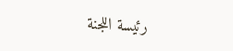رئيسة اللجنة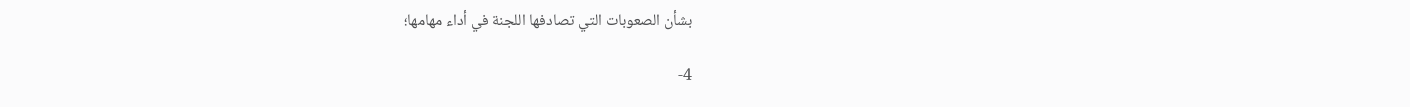بشأن الصعوبات التي تصادفها اللجنة في أداء مهامها؛

4-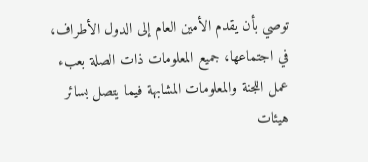توصي بأن يقدم الأمين العام إلى الدول الأطراف، في اجتماعها، جميع المعلومات ذات الصلة بعبء عمل اللجنة والمعلومات المشابهة فيما يتصل بسائر هيئات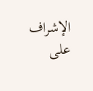الإشراف على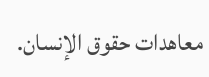معاهدات حقوق الإنسان.